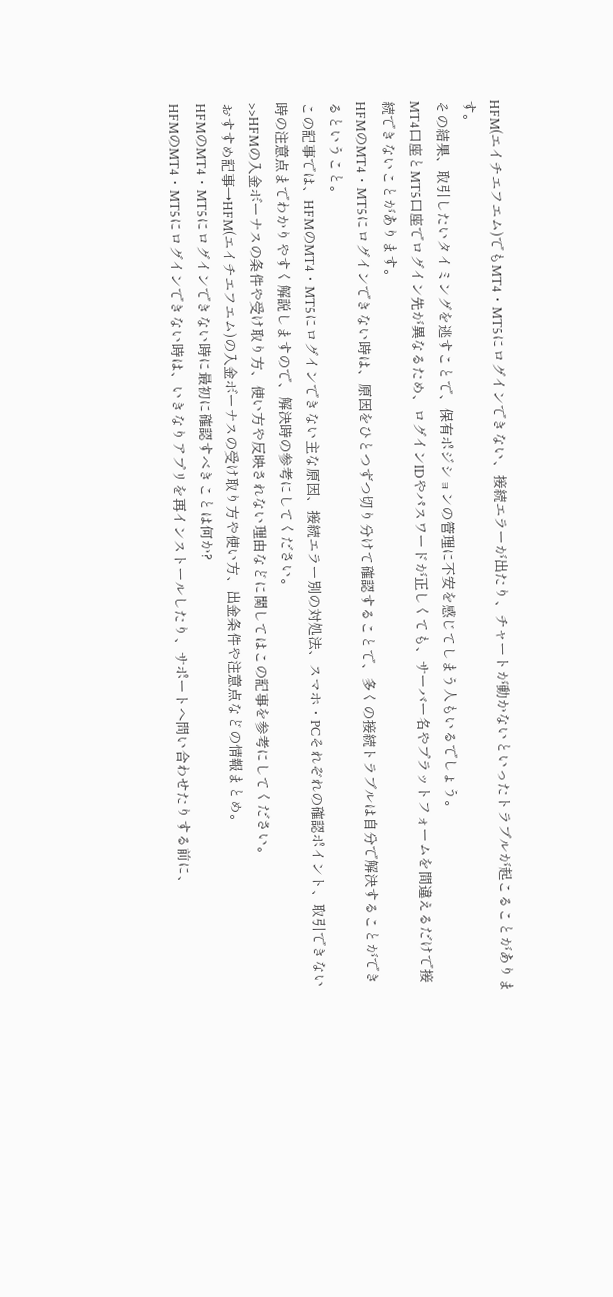HFM(エイチエフエム)でもMT4・MT5にログインできない、接続エラーが出たり、チャートが動かないといったトラブルが起こることがあります。
その結果、取引したいタイミングを逃すことで、保有ポジションの管理に不安を感じてしまう人もいるでしょう。
MT4口座とMT5口座でログイン先が異なるため、ログインIDやパスワードが正しくても、サーバー名やプラットフォームを間違えるだけで接続できないことがあります。
HFMのMT4・MT5にログインできない時は、原因をひとつずつ切り分けて確認することで、多くの接続トラブルは自分で解決することができるということ。
この記事では、HFMのMT4・MT5にログインできない主な原因、接続エラー別の対処法、スマホ・PCそれぞれの確認ポイント、取引できない時の注意点までわかりやすく解説しますので、解決時の参考にしてください。
>>HFMの入金ボーナスの条件や受け取り方、使い方や反映されない理由などに関してはこの記事を参考にしてください。
おすすめ記事→HFM(エイチエフエム)の入金ボーナスの受け取り方や使い方、出金条件や注意点などの情報まとめ。
HFMのMT4・MT5にログインできない時に最初に確認すべきことは何か?
HFMのMT4・MT5にログインできない時は、いきなりアプリを再インストールしたり、サポートへ問い合わせたりする前に、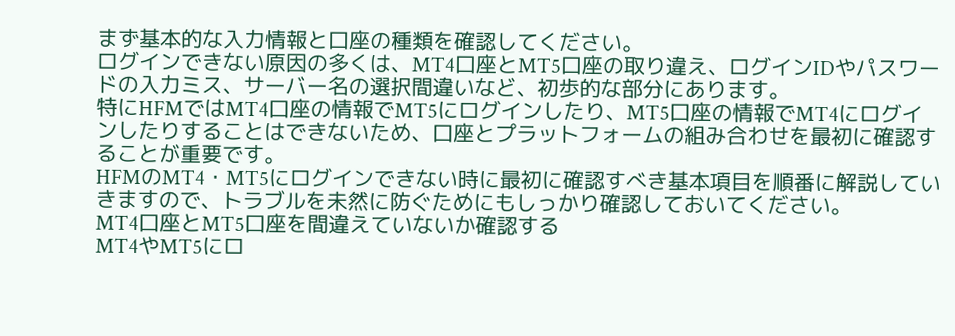まず基本的な入力情報と口座の種類を確認してください。
ログインできない原因の多くは、MT4口座とMT5口座の取り違え、ログインIDやパスワードの入力ミス、サーバー名の選択間違いなど、初歩的な部分にあります。
特にHFMではMT4口座の情報でMT5にログインしたり、MT5口座の情報でMT4にログインしたりすることはできないため、口座とプラットフォームの組み合わせを最初に確認することが重要です。
HFMのMT4・MT5にログインできない時に最初に確認すべき基本項目を順番に解説していきますので、トラブルを未然に防ぐためにもしっかり確認しておいてください。
MT4口座とMT5口座を間違えていないか確認する
MT4やMT5にロ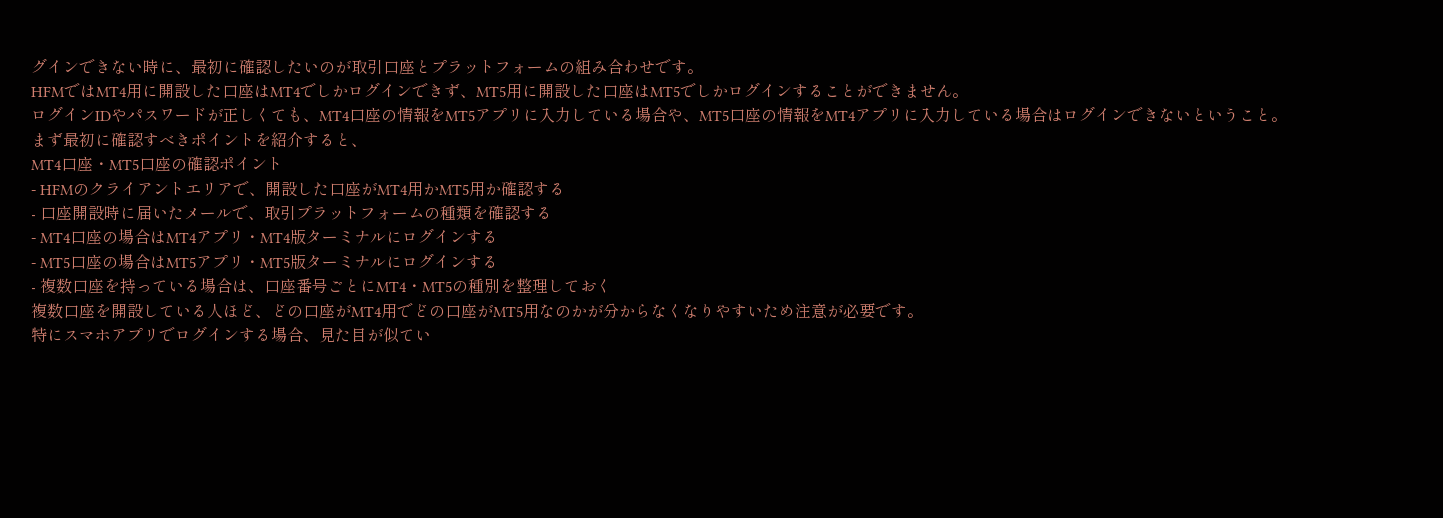グインできない時に、最初に確認したいのが取引口座とプラットフォームの組み合わせです。
HFMではMT4用に開設した口座はMT4でしかログインできず、MT5用に開設した口座はMT5でしかログインすることができません。
ログインIDやパスワードが正しくても、MT4口座の情報をMT5アプリに入力している場合や、MT5口座の情報をMT4アプリに入力している場合はログインできないということ。
まず最初に確認すべきポイントを紹介すると、
MT4口座・MT5口座の確認ポイント
- HFMのクライアントエリアで、開設した口座がMT4用かMT5用か確認する
- 口座開設時に届いたメールで、取引プラットフォームの種類を確認する
- MT4口座の場合はMT4アプリ・MT4版ターミナルにログインする
- MT5口座の場合はMT5アプリ・MT5版ターミナルにログインする
- 複数口座を持っている場合は、口座番号ごとにMT4・MT5の種別を整理しておく
複数口座を開設している人ほど、どの口座がMT4用でどの口座がMT5用なのかが分からなくなりやすいため注意が必要です。
特にスマホアプリでログインする場合、見た目が似てい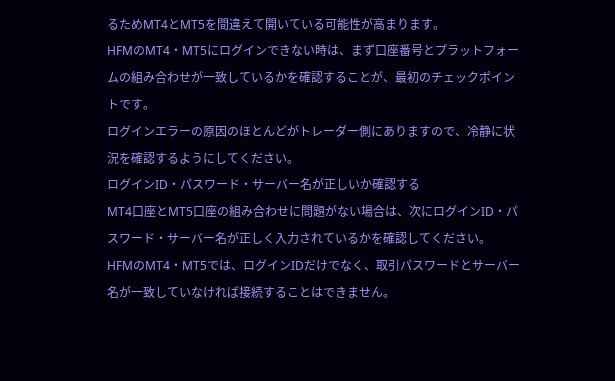るためMT4とMT5を間違えて開いている可能性が高まります。
HFMのMT4・MT5にログインできない時は、まず口座番号とプラットフォームの組み合わせが一致しているかを確認することが、最初のチェックポイントです。
ログインエラーの原因のほとんどがトレーダー側にありますので、冷静に状況を確認するようにしてください。
ログインID・パスワード・サーバー名が正しいか確認する
MT4口座とMT5口座の組み合わせに問題がない場合は、次にログインID・パスワード・サーバー名が正しく入力されているかを確認してください。
HFMのMT4・MT5では、ログインIDだけでなく、取引パスワードとサーバー名が一致していなければ接続することはできません。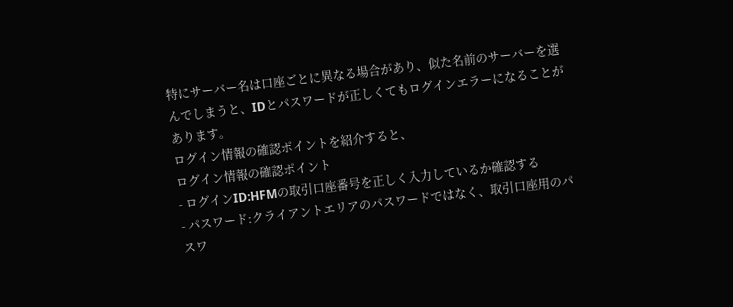特にサーバー名は口座ごとに異なる場合があり、似た名前のサーバーを選んでしまうと、IDとパスワードが正しくてもログインエラーになることがあります。
ログイン情報の確認ポイントを紹介すると、
ログイン情報の確認ポイント
- ログインID:HFMの取引口座番号を正しく入力しているか確認する
- パスワード:クライアントエリアのパスワードではなく、取引口座用のパスワ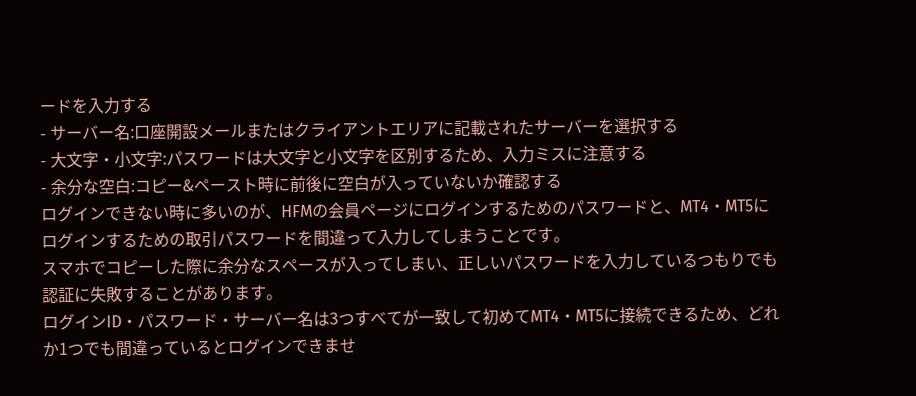ードを入力する
- サーバー名:口座開設メールまたはクライアントエリアに記載されたサーバーを選択する
- 大文字・小文字:パスワードは大文字と小文字を区別するため、入力ミスに注意する
- 余分な空白:コピー&ペースト時に前後に空白が入っていないか確認する
ログインできない時に多いのが、HFMの会員ページにログインするためのパスワードと、MT4・MT5にログインするための取引パスワードを間違って入力してしまうことです。
スマホでコピーした際に余分なスペースが入ってしまい、正しいパスワードを入力しているつもりでも認証に失敗することがあります。
ログインID・パスワード・サーバー名は3つすべてが一致して初めてMT4・MT5に接続できるため、どれか1つでも間違っているとログインできませ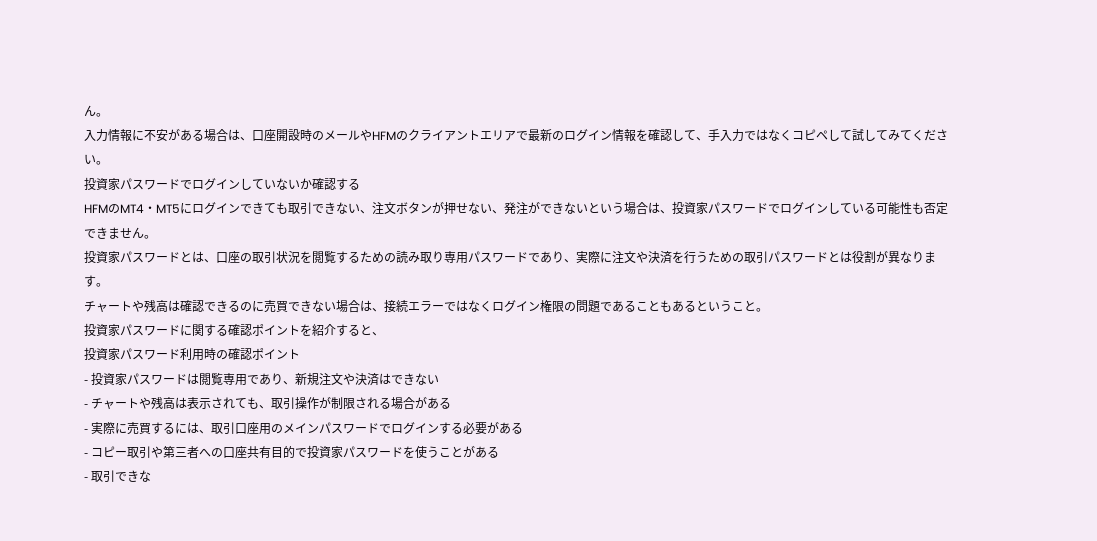ん。
入力情報に不安がある場合は、口座開設時のメールやHFMのクライアントエリアで最新のログイン情報を確認して、手入力ではなくコピペして試してみてください。
投資家パスワードでログインしていないか確認する
HFMのMT4・MT5にログインできても取引できない、注文ボタンが押せない、発注ができないという場合は、投資家パスワードでログインしている可能性も否定できません。
投資家パスワードとは、口座の取引状況を閲覧するための読み取り専用パスワードであり、実際に注文や決済を行うための取引パスワードとは役割が異なります。
チャートや残高は確認できるのに売買できない場合は、接続エラーではなくログイン権限の問題であることもあるということ。
投資家パスワードに関する確認ポイントを紹介すると、
投資家パスワード利用時の確認ポイント
- 投資家パスワードは閲覧専用であり、新規注文や決済はできない
- チャートや残高は表示されても、取引操作が制限される場合がある
- 実際に売買するには、取引口座用のメインパスワードでログインする必要がある
- コピー取引や第三者への口座共有目的で投資家パスワードを使うことがある
- 取引できな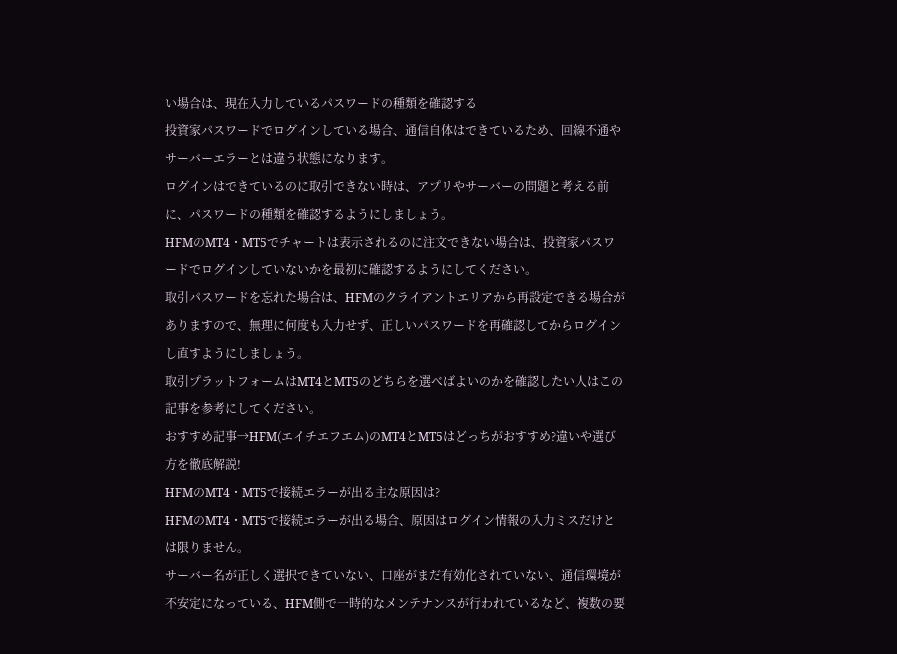い場合は、現在入力しているパスワードの種類を確認する
投資家パスワードでログインしている場合、通信自体はできているため、回線不通やサーバーエラーとは違う状態になります。
ログインはできているのに取引できない時は、アプリやサーバーの問題と考える前に、パスワードの種類を確認するようにしましょう。
HFMのMT4・MT5でチャートは表示されるのに注文できない場合は、投資家パスワードでログインしていないかを最初に確認するようにしてください。
取引パスワードを忘れた場合は、HFMのクライアントエリアから再設定できる場合がありますので、無理に何度も入力せず、正しいパスワードを再確認してからログインし直すようにしましょう。
取引プラットフォームはMT4とMT5のどちらを選べばよいのかを確認したい人はこの記事を参考にしてください。
おすすめ記事→HFM(エイチエフエム)のMT4とMT5はどっちがおすすめ?違いや選び方を徹底解説!
HFMのMT4・MT5で接続エラーが出る主な原因は?
HFMのMT4・MT5で接続エラーが出る場合、原因はログイン情報の入力ミスだけとは限りません。
サーバー名が正しく選択できていない、口座がまだ有効化されていない、通信環境が不安定になっている、HFM側で一時的なメンテナンスが行われているなど、複数の要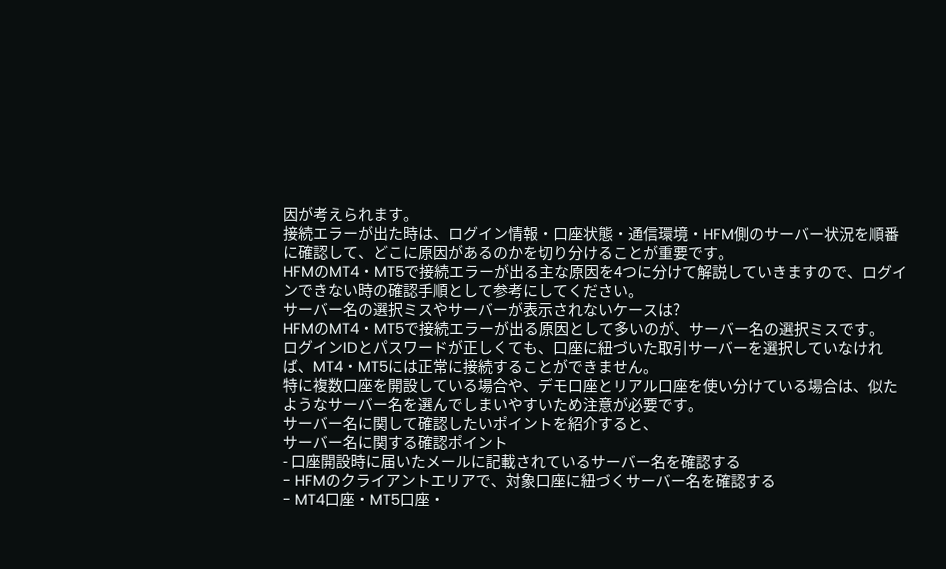因が考えられます。
接続エラーが出た時は、ログイン情報・口座状態・通信環境・HFM側のサーバー状況を順番に確認して、どこに原因があるのかを切り分けることが重要です。
HFMのMT4・MT5で接続エラーが出る主な原因を4つに分けて解説していきますので、ログインできない時の確認手順として参考にしてください。
サーバー名の選択ミスやサーバーが表示されないケースは?
HFMのMT4・MT5で接続エラーが出る原因として多いのが、サーバー名の選択ミスです。
ログインIDとパスワードが正しくても、口座に紐づいた取引サーバーを選択していなければ、MT4・MT5には正常に接続することができません。
特に複数口座を開設している場合や、デモ口座とリアル口座を使い分けている場合は、似たようなサーバー名を選んでしまいやすいため注意が必要です。
サーバー名に関して確認したいポイントを紹介すると、
サーバー名に関する確認ポイント
- 口座開設時に届いたメールに記載されているサーバー名を確認する
- HFMのクライアントエリアで、対象口座に紐づくサーバー名を確認する
- MT4口座・MT5口座・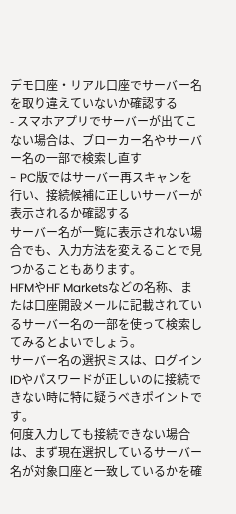デモ口座・リアル口座でサーバー名を取り違えていないか確認する
- スマホアプリでサーバーが出てこない場合は、ブローカー名やサーバー名の一部で検索し直す
- PC版ではサーバー再スキャンを行い、接続候補に正しいサーバーが表示されるか確認する
サーバー名が一覧に表示されない場合でも、入力方法を変えることで見つかることもあります。
HFMやHF Marketsなどの名称、または口座開設メールに記載されているサーバー名の一部を使って検索してみるとよいでしょう。
サーバー名の選択ミスは、ログインIDやパスワードが正しいのに接続できない時に特に疑うべきポイントです。
何度入力しても接続できない場合は、まず現在選択しているサーバー名が対象口座と一致しているかを確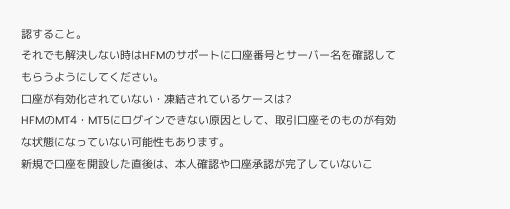認すること。
それでも解決しない時はHFMのサポートに口座番号とサーバー名を確認してもらうようにしてください。
口座が有効化されていない・凍結されているケースは?
HFMのMT4・MT5にログインできない原因として、取引口座そのものが有効な状態になっていない可能性もあります。
新規で口座を開設した直後は、本人確認や口座承認が完了していないこ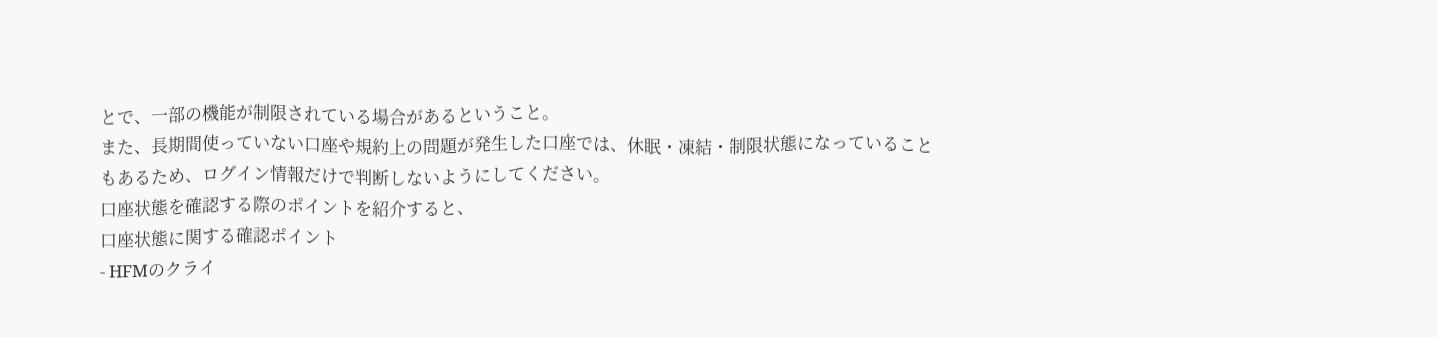とで、一部の機能が制限されている場合があるということ。
また、長期間使っていない口座や規約上の問題が発生した口座では、休眠・凍結・制限状態になっていることもあるため、ログイン情報だけで判断しないようにしてください。
口座状態を確認する際のポイントを紹介すると、
口座状態に関する確認ポイント
- HFMのクライ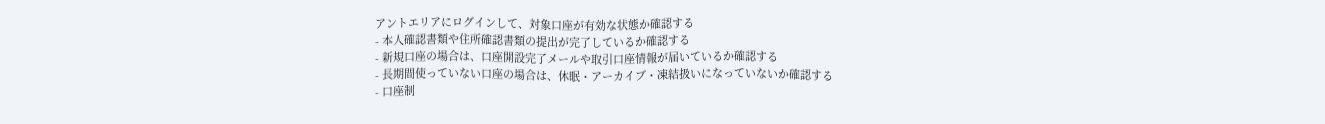アントエリアにログインして、対象口座が有効な状態か確認する
- 本人確認書類や住所確認書類の提出が完了しているか確認する
- 新規口座の場合は、口座開設完了メールや取引口座情報が届いているか確認する
- 長期間使っていない口座の場合は、休眠・アーカイブ・凍結扱いになっていないか確認する
- 口座制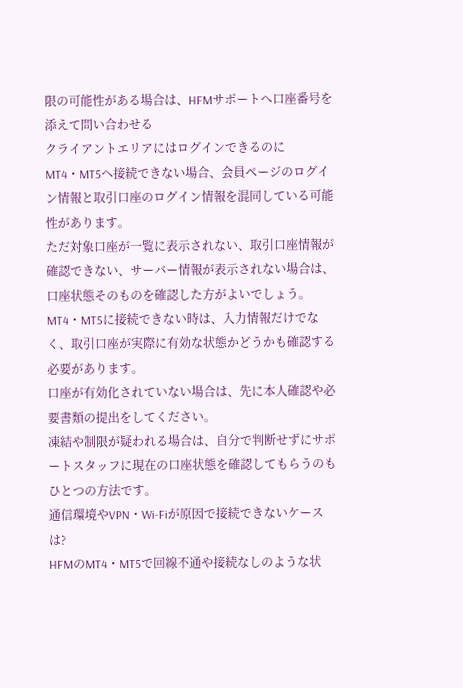限の可能性がある場合は、HFMサポートへ口座番号を添えて問い合わせる
クライアントエリアにはログインできるのにMT4・MT5へ接続できない場合、会員ページのログイン情報と取引口座のログイン情報を混同している可能性があります。
ただ対象口座が一覧に表示されない、取引口座情報が確認できない、サーバー情報が表示されない場合は、口座状態そのものを確認した方がよいでしょう。
MT4・MT5に接続できない時は、入力情報だけでなく、取引口座が実際に有効な状態かどうかも確認する必要があります。
口座が有効化されていない場合は、先に本人確認や必要書類の提出をしてください。
凍結や制限が疑われる場合は、自分で判断せずにサポートスタッフに現在の口座状態を確認してもらうのもひとつの方法です。
通信環境やVPN・Wi-Fiが原因で接続できないケースは?
HFMのMT4・MT5で回線不通や接続なしのような状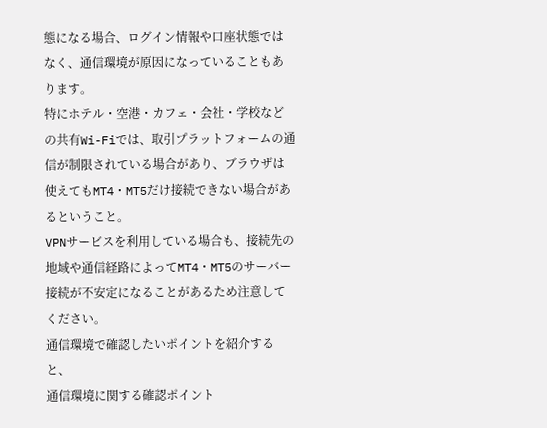態になる場合、ログイン情報や口座状態ではなく、通信環境が原因になっていることもあります。
特にホテル・空港・カフェ・会社・学校などの共有Wi-Fiでは、取引プラットフォームの通信が制限されている場合があり、ブラウザは使えてもMT4・MT5だけ接続できない場合があるということ。
VPNサービスを利用している場合も、接続先の地域や通信経路によってMT4・MT5のサーバー接続が不安定になることがあるため注意してください。
通信環境で確認したいポイントを紹介すると、
通信環境に関する確認ポイント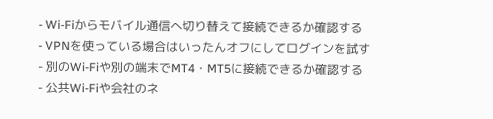- Wi-Fiからモバイル通信へ切り替えて接続できるか確認する
- VPNを使っている場合はいったんオフにしてログインを試す
- 別のWi-Fiや別の端末でMT4・MT5に接続できるか確認する
- 公共Wi-Fiや会社のネ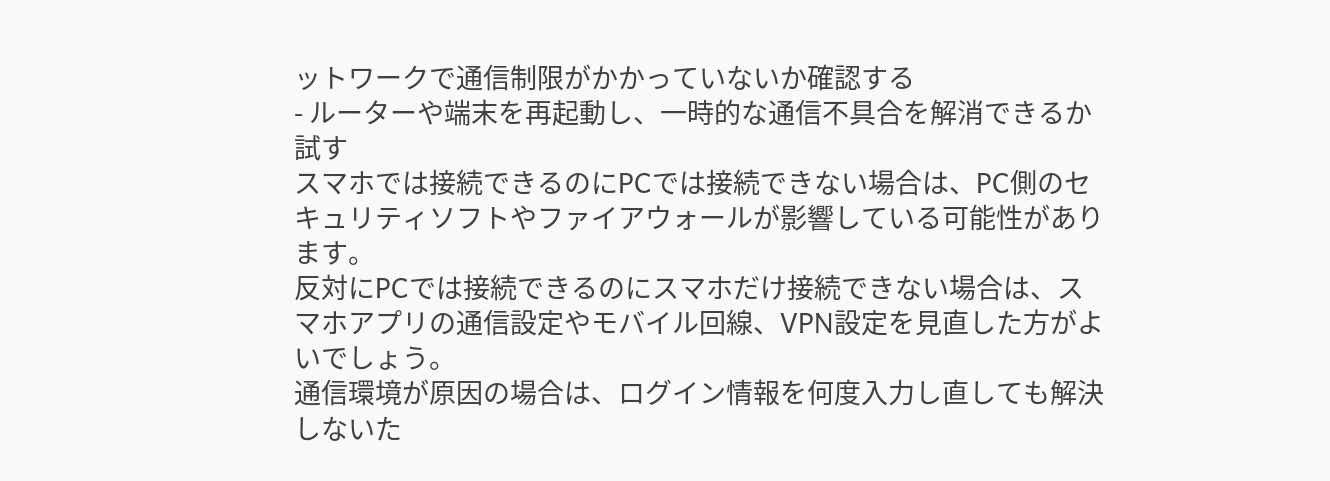ットワークで通信制限がかかっていないか確認する
- ルーターや端末を再起動し、一時的な通信不具合を解消できるか試す
スマホでは接続できるのにPCでは接続できない場合は、PC側のセキュリティソフトやファイアウォールが影響している可能性があります。
反対にPCでは接続できるのにスマホだけ接続できない場合は、スマホアプリの通信設定やモバイル回線、VPN設定を見直した方がよいでしょう。
通信環境が原因の場合は、ログイン情報を何度入力し直しても解決しないた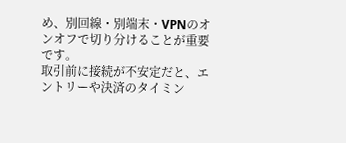め、別回線・別端末・VPNのオンオフで切り分けることが重要です。
取引前に接続が不安定だと、エントリーや決済のタイミン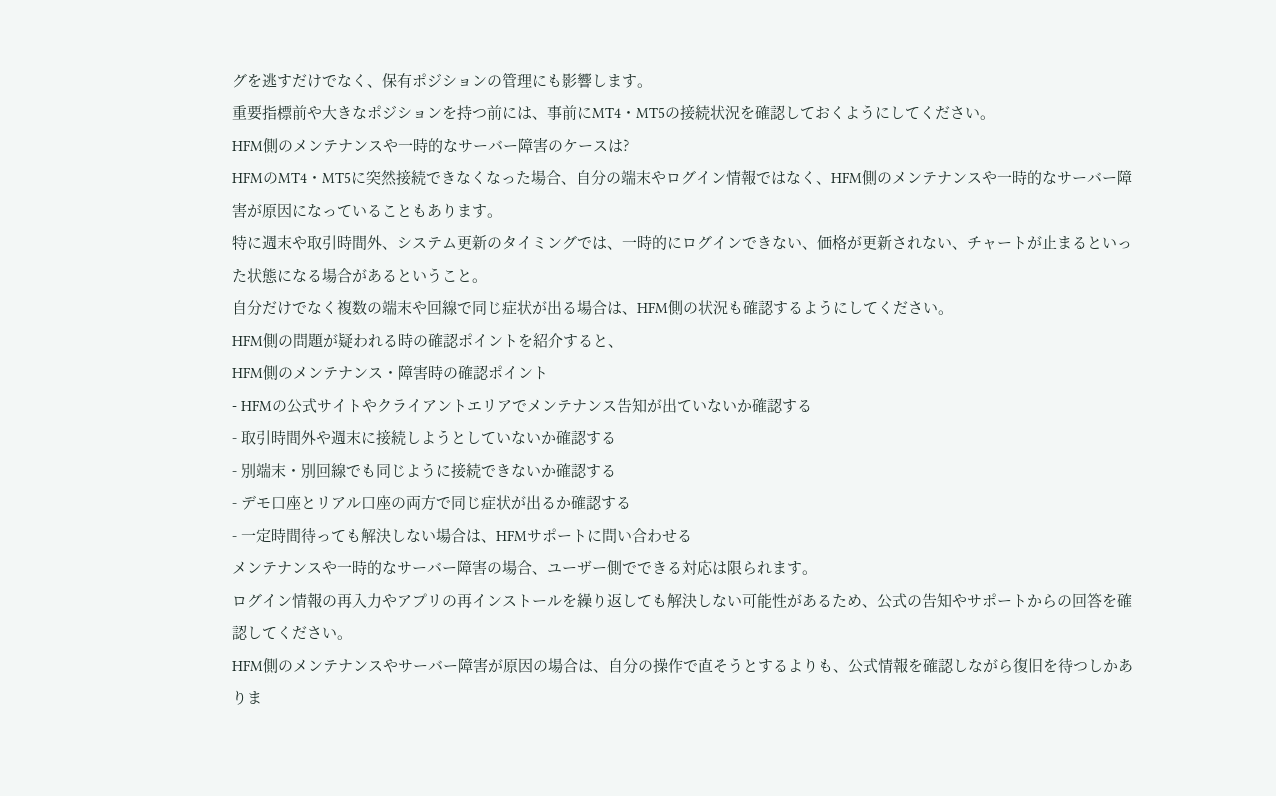グを逃すだけでなく、保有ポジションの管理にも影響します。
重要指標前や大きなポジションを持つ前には、事前にMT4・MT5の接続状況を確認しておくようにしてください。
HFM側のメンテナンスや一時的なサーバー障害のケースは?
HFMのMT4・MT5に突然接続できなくなった場合、自分の端末やログイン情報ではなく、HFM側のメンテナンスや一時的なサーバー障害が原因になっていることもあります。
特に週末や取引時間外、システム更新のタイミングでは、一時的にログインできない、価格が更新されない、チャートが止まるといった状態になる場合があるということ。
自分だけでなく複数の端末や回線で同じ症状が出る場合は、HFM側の状況も確認するようにしてください。
HFM側の問題が疑われる時の確認ポイントを紹介すると、
HFM側のメンテナンス・障害時の確認ポイント
- HFMの公式サイトやクライアントエリアでメンテナンス告知が出ていないか確認する
- 取引時間外や週末に接続しようとしていないか確認する
- 別端末・別回線でも同じように接続できないか確認する
- デモ口座とリアル口座の両方で同じ症状が出るか確認する
- 一定時間待っても解決しない場合は、HFMサポートに問い合わせる
メンテナンスや一時的なサーバー障害の場合、ユーザー側でできる対応は限られます。
ログイン情報の再入力やアプリの再インストールを繰り返しても解決しない可能性があるため、公式の告知やサポートからの回答を確認してください。
HFM側のメンテナンスやサーバー障害が原因の場合は、自分の操作で直そうとするよりも、公式情報を確認しながら復旧を待つしかありま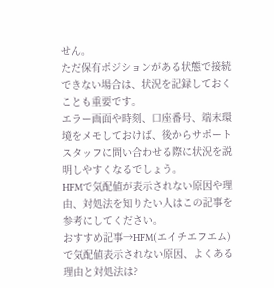せん。
ただ保有ポジションがある状態で接続できない場合は、状況を記録しておくことも重要です。
エラー画面や時刻、口座番号、端末環境をメモしておけば、後からサポートスタッフに問い合わせる際に状況を説明しやすくなるでしょう。
HFMで気配値が表示されない原因や理由、対処法を知りたい人はこの記事を参考にしてください。
おすすめ記事→HFM(エイチエフエム)で気配値表示されない原因、よくある理由と対処法は?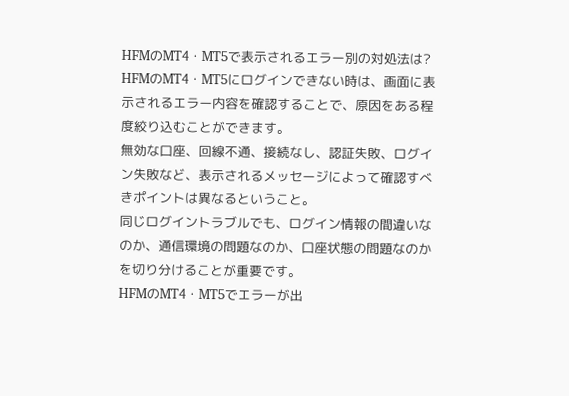HFMのMT4・MT5で表示されるエラー別の対処法は?
HFMのMT4・MT5にログインできない時は、画面に表示されるエラー内容を確認することで、原因をある程度絞り込むことができます。
無効な口座、回線不通、接続なし、認証失敗、ログイン失敗など、表示されるメッセージによって確認すべきポイントは異なるということ。
同じログイントラブルでも、ログイン情報の間違いなのか、通信環境の問題なのか、口座状態の問題なのかを切り分けることが重要です。
HFMのMT4・MT5でエラーが出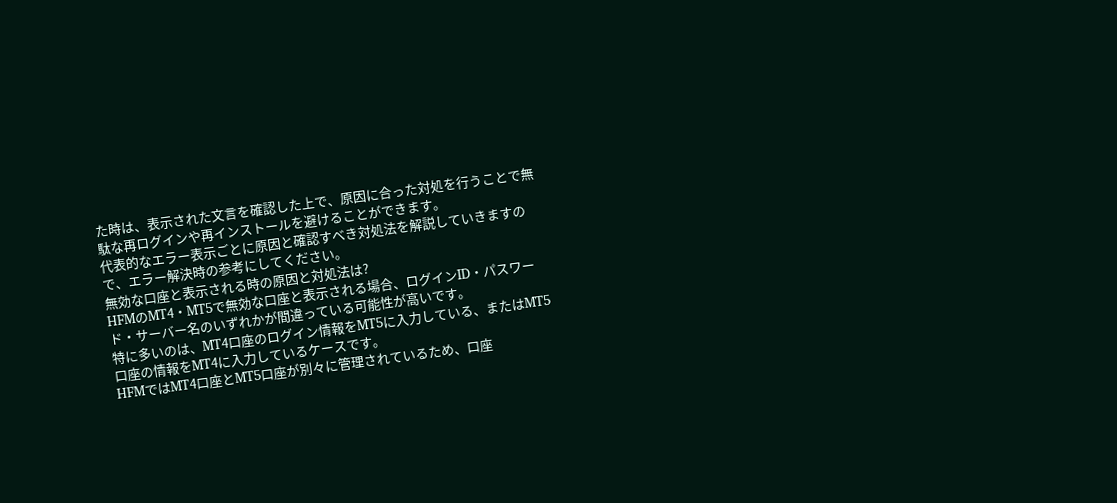た時は、表示された文言を確認した上で、原因に合った対処を行うことで無駄な再ログインや再インストールを避けることができます。
代表的なエラー表示ごとに原因と確認すべき対処法を解説していきますので、エラー解決時の参考にしてください。
無効な口座と表示される時の原因と対処法は?
HFMのMT4・MT5で無効な口座と表示される場合、ログインID・パスワード・サーバー名のいずれかが間違っている可能性が高いです。
特に多いのは、MT4口座のログイン情報をMT5に入力している、またはMT5口座の情報をMT4に入力しているケースです。
HFMではMT4口座とMT5口座が別々に管理されているため、口座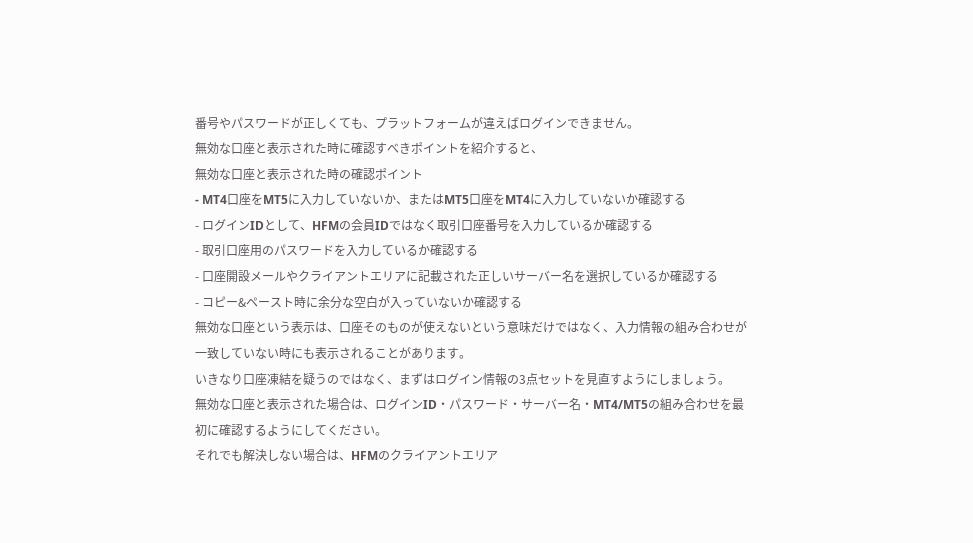番号やパスワードが正しくても、プラットフォームが違えばログインできません。
無効な口座と表示された時に確認すべきポイントを紹介すると、
無効な口座と表示された時の確認ポイント
- MT4口座をMT5に入力していないか、またはMT5口座をMT4に入力していないか確認する
- ログインIDとして、HFMの会員IDではなく取引口座番号を入力しているか確認する
- 取引口座用のパスワードを入力しているか確認する
- 口座開設メールやクライアントエリアに記載された正しいサーバー名を選択しているか確認する
- コピー&ペースト時に余分な空白が入っていないか確認する
無効な口座という表示は、口座そのものが使えないという意味だけではなく、入力情報の組み合わせが一致していない時にも表示されることがあります。
いきなり口座凍結を疑うのではなく、まずはログイン情報の3点セットを見直すようにしましょう。
無効な口座と表示された場合は、ログインID・パスワード・サーバー名・MT4/MT5の組み合わせを最初に確認するようにしてください。
それでも解決しない場合は、HFMのクライアントエリア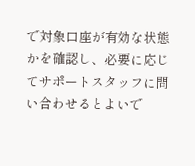で対象口座が有効な状態かを確認し、必要に応じてサポートスタッフに問い合わせるとよいで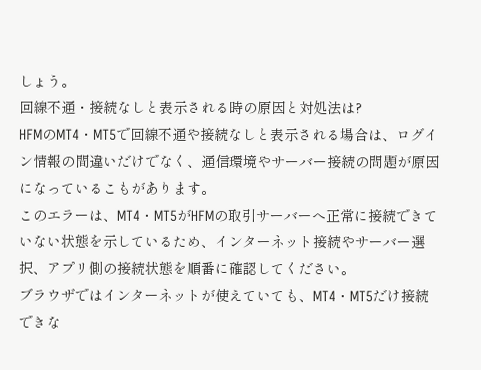しょう。
回線不通・接続なしと表示される時の原因と対処法は?
HFMのMT4・MT5で回線不通や接続なしと表示される場合は、ログイン情報の間違いだけでなく、通信環境やサーバー接続の問題が原因になっているこもがあります。
このエラーは、MT4・MT5がHFMの取引サーバーへ正常に接続できていない状態を示しているため、インターネット接続やサーバー選択、アプリ側の接続状態を順番に確認してください。
ブラウザではインターネットが使えていても、MT4・MT5だけ接続できな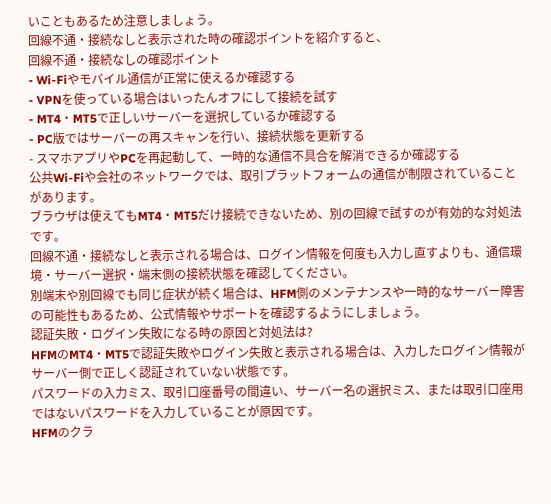いこともあるため注意しましょう。
回線不通・接続なしと表示された時の確認ポイントを紹介すると、
回線不通・接続なしの確認ポイント
- Wi-Fiやモバイル通信が正常に使えるか確認する
- VPNを使っている場合はいったんオフにして接続を試す
- MT4・MT5で正しいサーバーを選択しているか確認する
- PC版ではサーバーの再スキャンを行い、接続状態を更新する
- スマホアプリやPCを再起動して、一時的な通信不具合を解消できるか確認する
公共Wi-Fiや会社のネットワークでは、取引プラットフォームの通信が制限されていることがあります。
ブラウザは使えてもMT4・MT5だけ接続できないため、別の回線で試すのが有効的な対処法です。
回線不通・接続なしと表示される場合は、ログイン情報を何度も入力し直すよりも、通信環境・サーバー選択・端末側の接続状態を確認してください。
別端末や別回線でも同じ症状が続く場合は、HFM側のメンテナンスや一時的なサーバー障害の可能性もあるため、公式情報やサポートを確認するようにしましょう。
認証失敗・ログイン失敗になる時の原因と対処法は?
HFMのMT4・MT5で認証失敗やログイン失敗と表示される場合は、入力したログイン情報がサーバー側で正しく認証されていない状態です。
パスワードの入力ミス、取引口座番号の間違い、サーバー名の選択ミス、または取引口座用ではないパスワードを入力していることが原因です。
HFMのクラ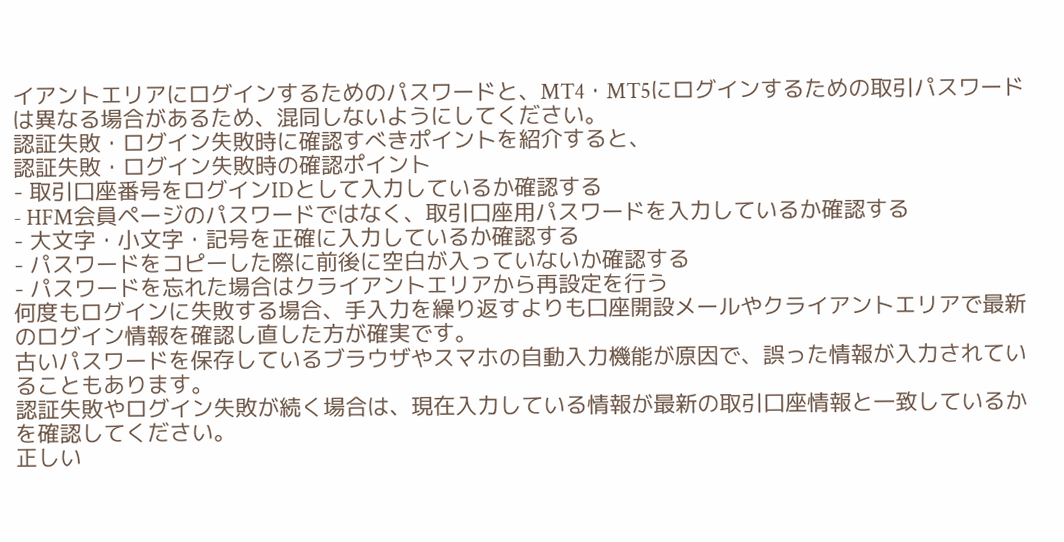イアントエリアにログインするためのパスワードと、MT4・MT5にログインするための取引パスワードは異なる場合があるため、混同しないようにしてください。
認証失敗・ログイン失敗時に確認すべきポイントを紹介すると、
認証失敗・ログイン失敗時の確認ポイント
- 取引口座番号をログインIDとして入力しているか確認する
- HFM会員ページのパスワードではなく、取引口座用パスワードを入力しているか確認する
- 大文字・小文字・記号を正確に入力しているか確認する
- パスワードをコピーした際に前後に空白が入っていないか確認する
- パスワードを忘れた場合はクライアントエリアから再設定を行う
何度もログインに失敗する場合、手入力を繰り返すよりも口座開設メールやクライアントエリアで最新のログイン情報を確認し直した方が確実です。
古いパスワードを保存しているブラウザやスマホの自動入力機能が原因で、誤った情報が入力されていることもあります。
認証失敗やログイン失敗が続く場合は、現在入力している情報が最新の取引口座情報と一致しているかを確認してください。
正しい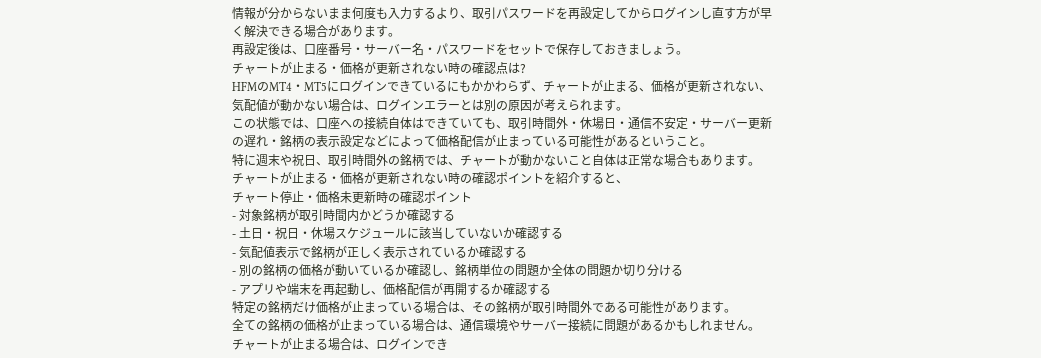情報が分からないまま何度も入力するより、取引パスワードを再設定してからログインし直す方が早く解決できる場合があります。
再設定後は、口座番号・サーバー名・パスワードをセットで保存しておきましょう。
チャートが止まる・価格が更新されない時の確認点は?
HFMのMT4・MT5にログインできているにもかかわらず、チャートが止まる、価格が更新されない、気配値が動かない場合は、ログインエラーとは別の原因が考えられます。
この状態では、口座への接続自体はできていても、取引時間外・休場日・通信不安定・サーバー更新の遅れ・銘柄の表示設定などによって価格配信が止まっている可能性があるということ。
特に週末や祝日、取引時間外の銘柄では、チャートが動かないこと自体は正常な場合もあります。
チャートが止まる・価格が更新されない時の確認ポイントを紹介すると、
チャート停止・価格未更新時の確認ポイント
- 対象銘柄が取引時間内かどうか確認する
- 土日・祝日・休場スケジュールに該当していないか確認する
- 気配値表示で銘柄が正しく表示されているか確認する
- 別の銘柄の価格が動いているか確認し、銘柄単位の問題か全体の問題か切り分ける
- アプリや端末を再起動し、価格配信が再開するか確認する
特定の銘柄だけ価格が止まっている場合は、その銘柄が取引時間外である可能性があります。
全ての銘柄の価格が止まっている場合は、通信環境やサーバー接続に問題があるかもしれません。
チャートが止まる場合は、ログインでき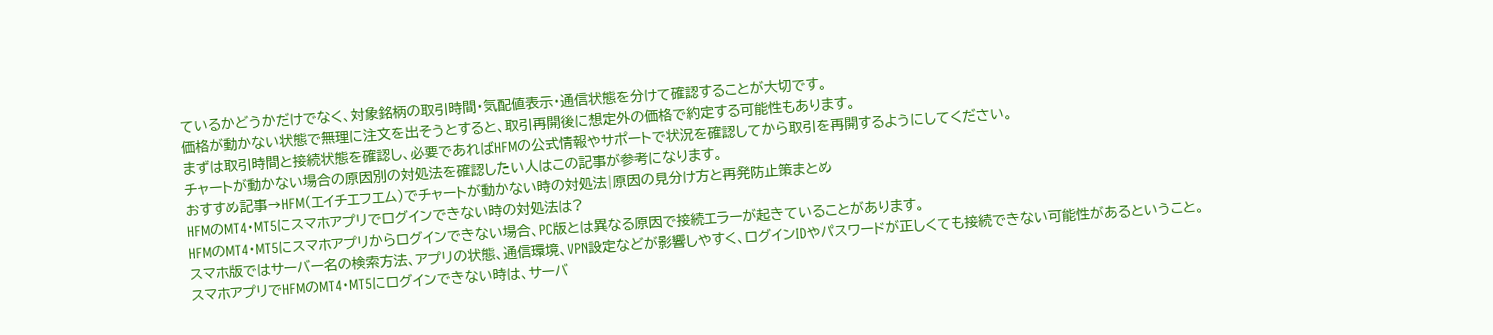ているかどうかだけでなく、対象銘柄の取引時間・気配値表示・通信状態を分けて確認することが大切です。
価格が動かない状態で無理に注文を出そうとすると、取引再開後に想定外の価格で約定する可能性もあります。
まずは取引時間と接続状態を確認し、必要であればHFMの公式情報やサポートで状況を確認してから取引を再開するようにしてください。
チャートが動かない場合の原因別の対処法を確認したい人はこの記事が参考になります。
おすすめ記事→HFM(エイチエフエム)でチャートが動かない時の対処法|原因の見分け方と再発防止策まとめ
HFMのMT4・MT5にスマホアプリでログインできない時の対処法は?
HFMのMT4・MT5にスマホアプリからログインできない場合、PC版とは異なる原因で接続エラーが起きていることがあります。
スマホ版ではサーバー名の検索方法、アプリの状態、通信環境、VPN設定などが影響しやすく、ログインIDやパスワードが正しくても接続できない可能性があるということ。
スマホアプリでHFMのMT4・MT5にログインできない時は、サーバ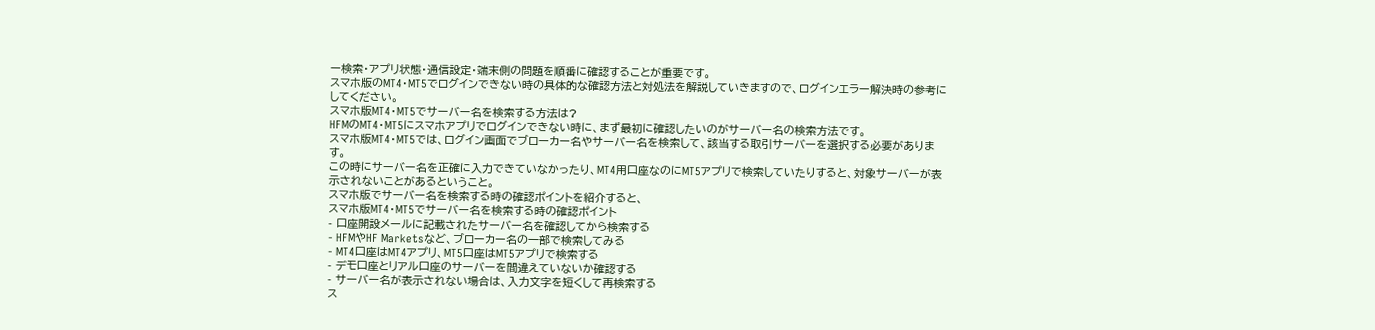ー検索・アプリ状態・通信設定・端末側の問題を順番に確認することが重要です。
スマホ版のMT4・MT5でログインできない時の具体的な確認方法と対処法を解説していきますので、ログインエラー解決時の参考にしてください。
スマホ版MT4・MT5でサーバー名を検索する方法は?
HFMのMT4・MT5にスマホアプリでログインできない時に、まず最初に確認したいのがサーバー名の検索方法です。
スマホ版MT4・MT5では、ログイン画面でブローカー名やサーバー名を検索して、該当する取引サーバーを選択する必要があります。
この時にサーバー名を正確に入力できていなかったり、MT4用口座なのにMT5アプリで検索していたりすると、対象サーバーが表示されないことがあるということ。
スマホ版でサーバー名を検索する時の確認ポイントを紹介すると、
スマホ版MT4・MT5でサーバー名を検索する時の確認ポイント
- 口座開設メールに記載されたサーバー名を確認してから検索する
- HFMやHF Marketsなど、ブローカー名の一部で検索してみる
- MT4口座はMT4アプリ、MT5口座はMT5アプリで検索する
- デモ口座とリアル口座のサーバーを間違えていないか確認する
- サーバー名が表示されない場合は、入力文字を短くして再検索する
ス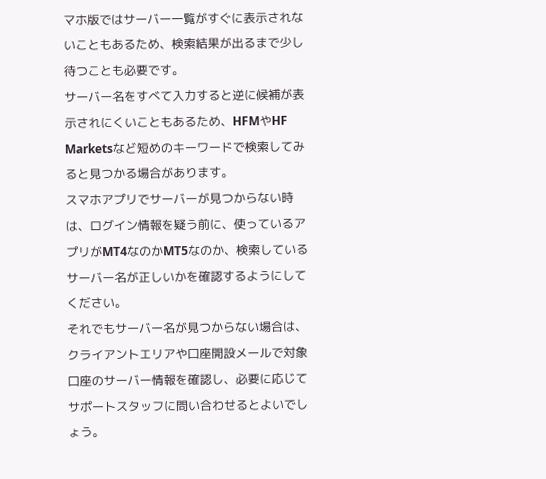マホ版ではサーバー一覧がすぐに表示されないこともあるため、検索結果が出るまで少し待つことも必要です。
サーバー名をすべて入力すると逆に候補が表示されにくいこともあるため、HFMやHF Marketsなど短めのキーワードで検索してみると見つかる場合があります。
スマホアプリでサーバーが見つからない時は、ログイン情報を疑う前に、使っているアプリがMT4なのかMT5なのか、検索しているサーバー名が正しいかを確認するようにしてください。
それでもサーバー名が見つからない場合は、クライアントエリアや口座開設メールで対象口座のサーバー情報を確認し、必要に応じてサポートスタッフに問い合わせるとよいでしょう。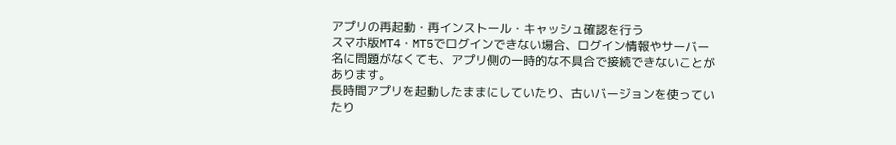アプリの再起動・再インストール・キャッシュ確認を行う
スマホ版MT4・MT5でログインできない場合、ログイン情報やサーバー名に問題がなくても、アプリ側の一時的な不具合で接続できないことがあります。
長時間アプリを起動したままにしていたり、古いバージョンを使っていたり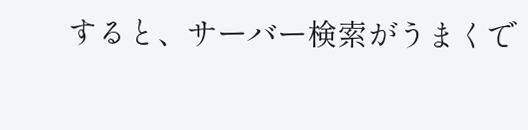すると、サーバー検索がうまくで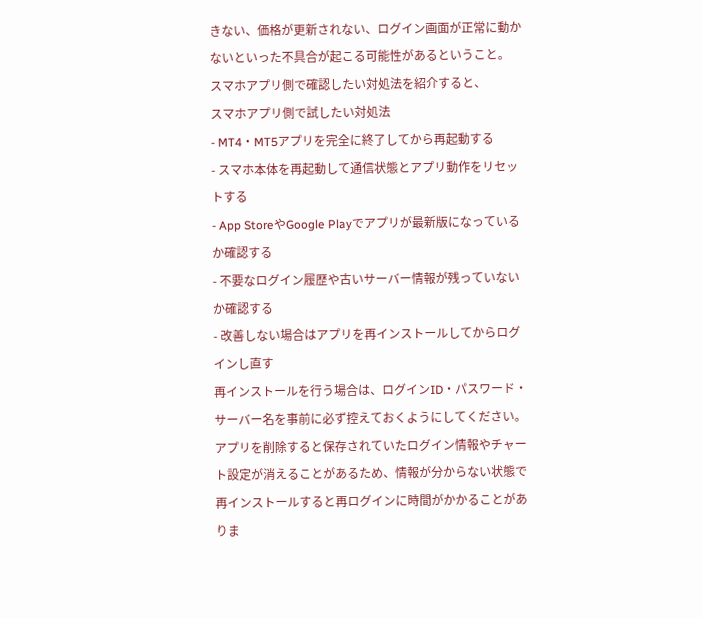きない、価格が更新されない、ログイン画面が正常に動かないといった不具合が起こる可能性があるということ。
スマホアプリ側で確認したい対処法を紹介すると、
スマホアプリ側で試したい対処法
- MT4・MT5アプリを完全に終了してから再起動する
- スマホ本体を再起動して通信状態とアプリ動作をリセットする
- App StoreやGoogle Playでアプリが最新版になっているか確認する
- 不要なログイン履歴や古いサーバー情報が残っていないか確認する
- 改善しない場合はアプリを再インストールしてからログインし直す
再インストールを行う場合は、ログインID・パスワード・サーバー名を事前に必ず控えておくようにしてください。
アプリを削除すると保存されていたログイン情報やチャート設定が消えることがあるため、情報が分からない状態で再インストールすると再ログインに時間がかかることがありま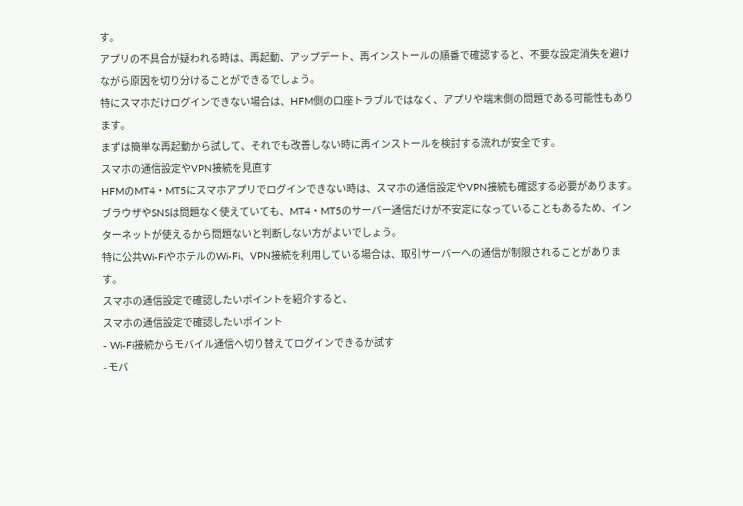す。
アプリの不具合が疑われる時は、再起動、アップデート、再インストールの順番で確認すると、不要な設定消失を避けながら原因を切り分けることができるでしょう。
特にスマホだけログインできない場合は、HFM側の口座トラブルではなく、アプリや端末側の問題である可能性もあります。
まずは簡単な再起動から試して、それでも改善しない時に再インストールを検討する流れが安全です。
スマホの通信設定やVPN接続を見直す
HFMのMT4・MT5にスマホアプリでログインできない時は、スマホの通信設定やVPN接続も確認する必要があります。
ブラウザやSNSは問題なく使えていても、MT4・MT5のサーバー通信だけが不安定になっていることもあるため、インターネットが使えるから問題ないと判断しない方がよいでしょう。
特に公共Wi-FiやホテルのWi-Fi、VPN接続を利用している場合は、取引サーバーへの通信が制限されることがあります。
スマホの通信設定で確認したいポイントを紹介すると、
スマホの通信設定で確認したいポイント
- Wi-Fi接続からモバイル通信へ切り替えてログインできるか試す
- モバ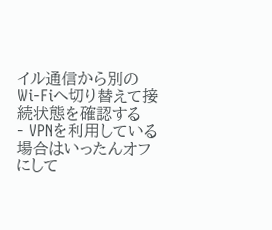イル通信から別のWi-Fiへ切り替えて接続状態を確認する
- VPNを利用している場合はいったんオフにして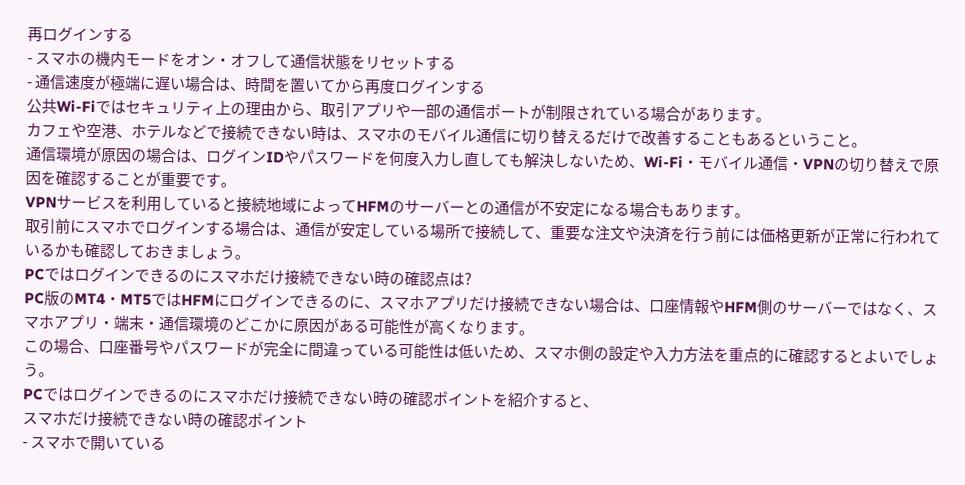再ログインする
- スマホの機内モードをオン・オフして通信状態をリセットする
- 通信速度が極端に遅い場合は、時間を置いてから再度ログインする
公共Wi-Fiではセキュリティ上の理由から、取引アプリや一部の通信ポートが制限されている場合があります。
カフェや空港、ホテルなどで接続できない時は、スマホのモバイル通信に切り替えるだけで改善することもあるということ。
通信環境が原因の場合は、ログインIDやパスワードを何度入力し直しても解決しないため、Wi-Fi・モバイル通信・VPNの切り替えで原因を確認することが重要です。
VPNサービスを利用していると接続地域によってHFMのサーバーとの通信が不安定になる場合もあります。
取引前にスマホでログインする場合は、通信が安定している場所で接続して、重要な注文や決済を行う前には価格更新が正常に行われているかも確認しておきましょう。
PCではログインできるのにスマホだけ接続できない時の確認点は?
PC版のMT4・MT5ではHFMにログインできるのに、スマホアプリだけ接続できない場合は、口座情報やHFM側のサーバーではなく、スマホアプリ・端末・通信環境のどこかに原因がある可能性が高くなります。
この場合、口座番号やパスワードが完全に間違っている可能性は低いため、スマホ側の設定や入力方法を重点的に確認するとよいでしょう。
PCではログインできるのにスマホだけ接続できない時の確認ポイントを紹介すると、
スマホだけ接続できない時の確認ポイント
- スマホで開いている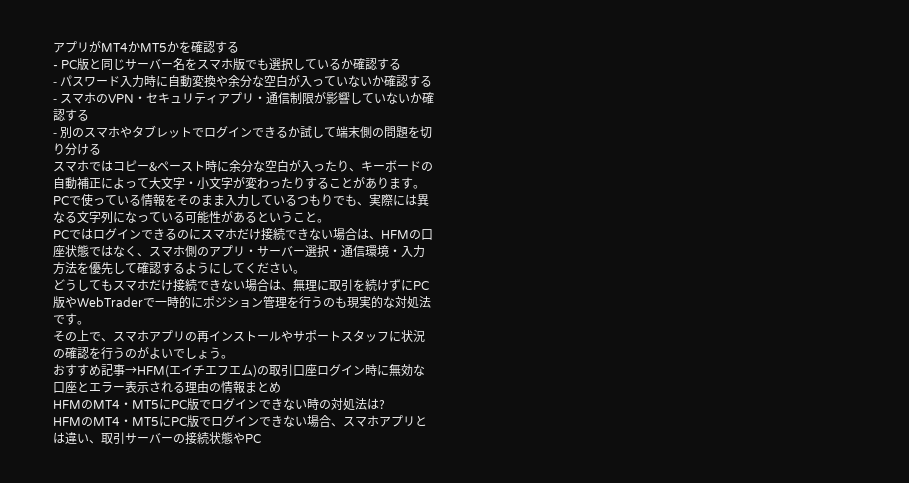アプリがMT4かMT5かを確認する
- PC版と同じサーバー名をスマホ版でも選択しているか確認する
- パスワード入力時に自動変換や余分な空白が入っていないか確認する
- スマホのVPN・セキュリティアプリ・通信制限が影響していないか確認する
- 別のスマホやタブレットでログインできるか試して端末側の問題を切り分ける
スマホではコピー&ペースト時に余分な空白が入ったり、キーボードの自動補正によって大文字・小文字が変わったりすることがあります。
PCで使っている情報をそのまま入力しているつもりでも、実際には異なる文字列になっている可能性があるということ。
PCではログインできるのにスマホだけ接続できない場合は、HFMの口座状態ではなく、スマホ側のアプリ・サーバー選択・通信環境・入力方法を優先して確認するようにしてください。
どうしてもスマホだけ接続できない場合は、無理に取引を続けずにPC版やWebTraderで一時的にポジション管理を行うのも現実的な対処法です。
その上で、スマホアプリの再インストールやサポートスタッフに状況の確認を行うのがよいでしょう。
おすすめ記事→HFM(エイチエフエム)の取引口座ログイン時に無効な口座とエラー表示される理由の情報まとめ
HFMのMT4・MT5にPC版でログインできない時の対処法は?
HFMのMT4・MT5にPC版でログインできない場合、スマホアプリとは違い、取引サーバーの接続状態やPC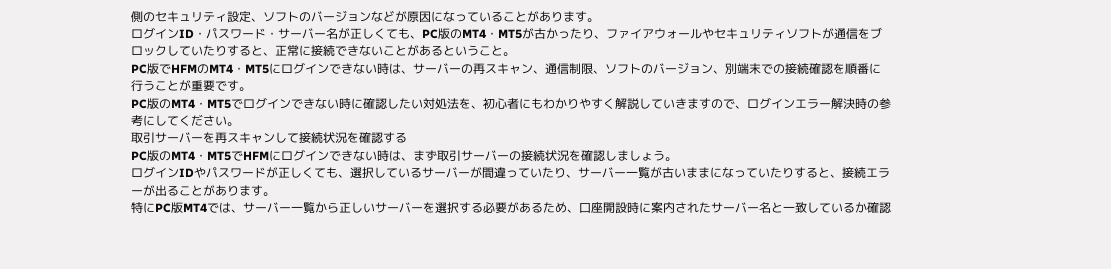側のセキュリティ設定、ソフトのバージョンなどが原因になっていることがあります。
ログインID・パスワード・サーバー名が正しくても、PC版のMT4・MT5が古かったり、ファイアウォールやセキュリティソフトが通信をブロックしていたりすると、正常に接続できないことがあるということ。
PC版でHFMのMT4・MT5にログインできない時は、サーバーの再スキャン、通信制限、ソフトのバージョン、別端末での接続確認を順番に行うことが重要です。
PC版のMT4・MT5でログインできない時に確認したい対処法を、初心者にもわかりやすく解説していきますので、ログインエラー解決時の参考にしてください。
取引サーバーを再スキャンして接続状況を確認する
PC版のMT4・MT5でHFMにログインできない時は、まず取引サーバーの接続状況を確認しましょう。
ログインIDやパスワードが正しくても、選択しているサーバーが間違っていたり、サーバー一覧が古いままになっていたりすると、接続エラーが出ることがあります。
特にPC版MT4では、サーバー一覧から正しいサーバーを選択する必要があるため、口座開設時に案内されたサーバー名と一致しているか確認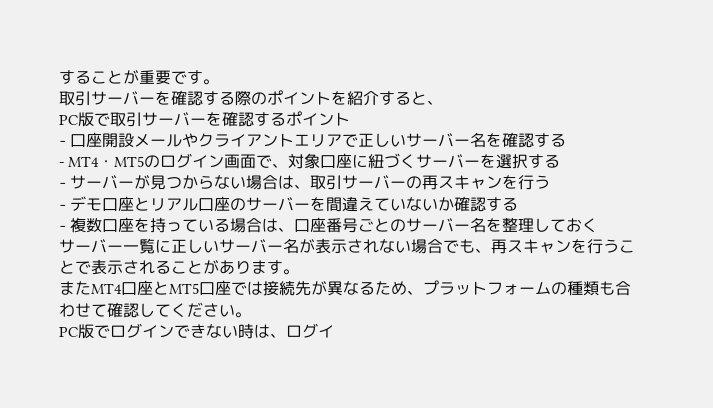することが重要です。
取引サーバーを確認する際のポイントを紹介すると、
PC版で取引サーバーを確認するポイント
- 口座開設メールやクライアントエリアで正しいサーバー名を確認する
- MT4・MT5のログイン画面で、対象口座に紐づくサーバーを選択する
- サーバーが見つからない場合は、取引サーバーの再スキャンを行う
- デモ口座とリアル口座のサーバーを間違えていないか確認する
- 複数口座を持っている場合は、口座番号ごとのサーバー名を整理しておく
サーバー一覧に正しいサーバー名が表示されない場合でも、再スキャンを行うことで表示されることがあります。
またMT4口座とMT5口座では接続先が異なるため、プラットフォームの種類も合わせて確認してください。
PC版でログインできない時は、ログイ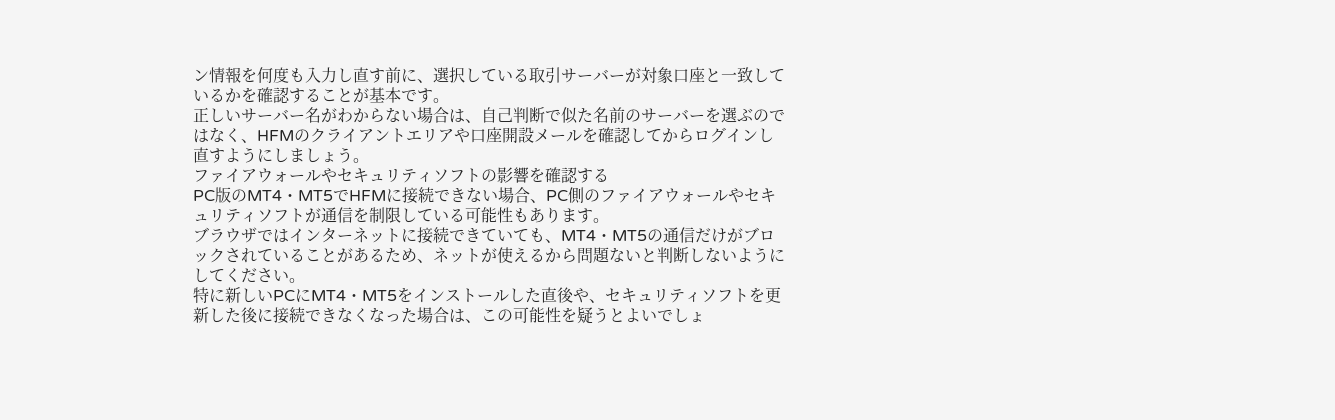ン情報を何度も入力し直す前に、選択している取引サーバーが対象口座と一致しているかを確認することが基本です。
正しいサーバー名がわからない場合は、自己判断で似た名前のサーバーを選ぶのではなく、HFMのクライアントエリアや口座開設メールを確認してからログインし直すようにしましょう。
ファイアウォールやセキュリティソフトの影響を確認する
PC版のMT4・MT5でHFMに接続できない場合、PC側のファイアウォールやセキュリティソフトが通信を制限している可能性もあります。
ブラウザではインターネットに接続できていても、MT4・MT5の通信だけがブロックされていることがあるため、ネットが使えるから問題ないと判断しないようにしてください。
特に新しいPCにMT4・MT5をインストールした直後や、セキュリティソフトを更新した後に接続できなくなった場合は、この可能性を疑うとよいでしょ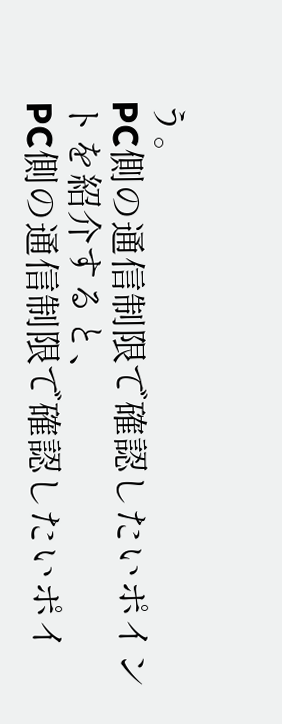う。
PC側の通信制限で確認したいポイントを紹介すると、
PC側の通信制限で確認したいポイ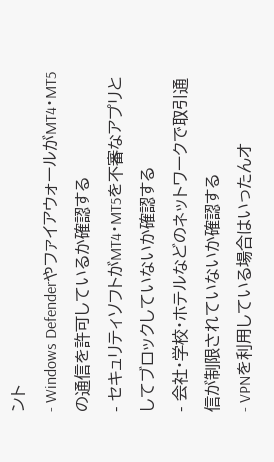ント
- Windows DefenderやファイアウォールがMT4・MT5の通信を許可しているか確認する
- セキュリティソフトがMT4・MT5を不審なアプリとしてブロックしていないか確認する
- 会社・学校・ホテルなどのネットワークで取引通信が制限されていないか確認する
- VPNを利用している場合はいったんオ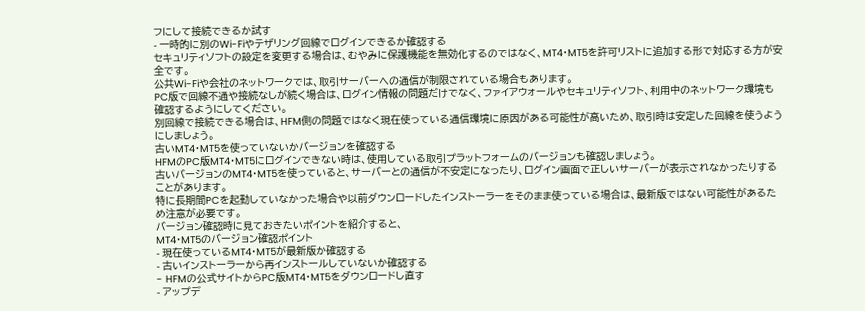フにして接続できるか試す
- 一時的に別のWi-Fiやテザリング回線でログインできるか確認する
セキュリティソフトの設定を変更する場合は、むやみに保護機能を無効化するのではなく、MT4・MT5を許可リストに追加する形で対応する方が安全です。
公共Wi-Fiや会社のネットワークでは、取引サーバーへの通信が制限されている場合もあります。
PC版で回線不通や接続なしが続く場合は、ログイン情報の問題だけでなく、ファイアウォールやセキュリティソフト、利用中のネットワーク環境も確認するようにしてください。
別回線で接続できる場合は、HFM側の問題ではなく現在使っている通信環境に原因がある可能性が高いため、取引時は安定した回線を使うようにしましょう。
古いMT4・MT5を使っていないかバージョンを確認する
HFMのPC版MT4・MT5にログインできない時は、使用している取引プラットフォームのバージョンも確認しましょう。
古いバージョンのMT4・MT5を使っていると、サーバーとの通信が不安定になったり、ログイン画面で正しいサーバーが表示されなかったりすることがあります。
特に長期間PCを起動していなかった場合や以前ダウンロードしたインストーラーをそのまま使っている場合は、最新版ではない可能性があるため注意が必要です。
バージョン確認時に見ておきたいポイントを紹介すると、
MT4・MT5のバージョン確認ポイント
- 現在使っているMT4・MT5が最新版か確認する
- 古いインストーラーから再インストールしていないか確認する
- HFMの公式サイトからPC版MT4・MT5をダウンロードし直す
- アップデ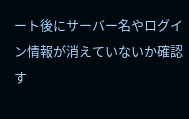ート後にサーバー名やログイン情報が消えていないか確認す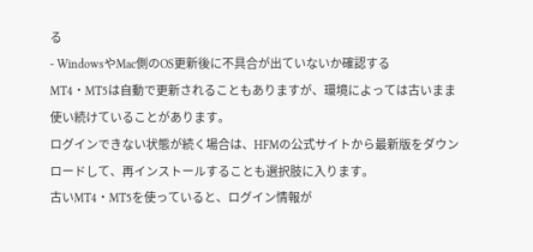る
- WindowsやMac側のOS更新後に不具合が出ていないか確認する
MT4・MT5は自動で更新されることもありますが、環境によっては古いまま使い続けていることがあります。
ログインできない状態が続く場合は、HFMの公式サイトから最新版をダウンロードして、再インストールすることも選択肢に入ります。
古いMT4・MT5を使っていると、ログイン情報が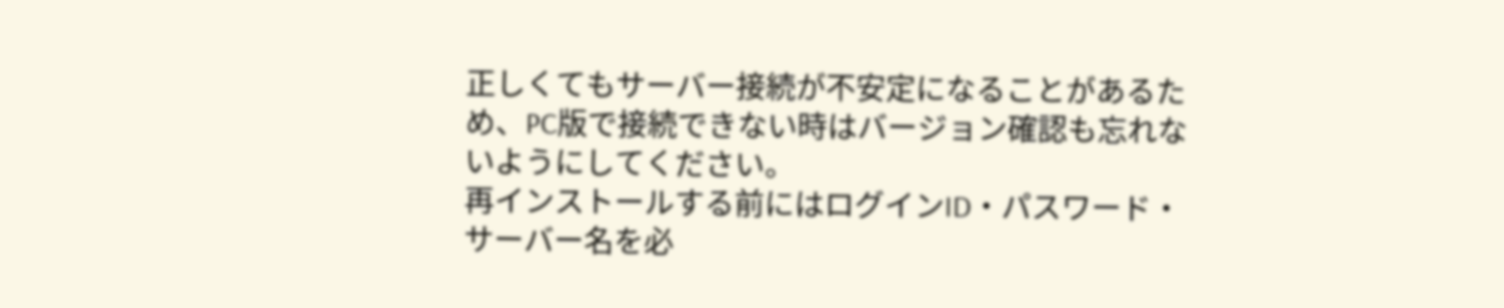正しくてもサーバー接続が不安定になることがあるため、PC版で接続できない時はバージョン確認も忘れないようにしてください。
再インストールする前にはログインID・パスワード・サーバー名を必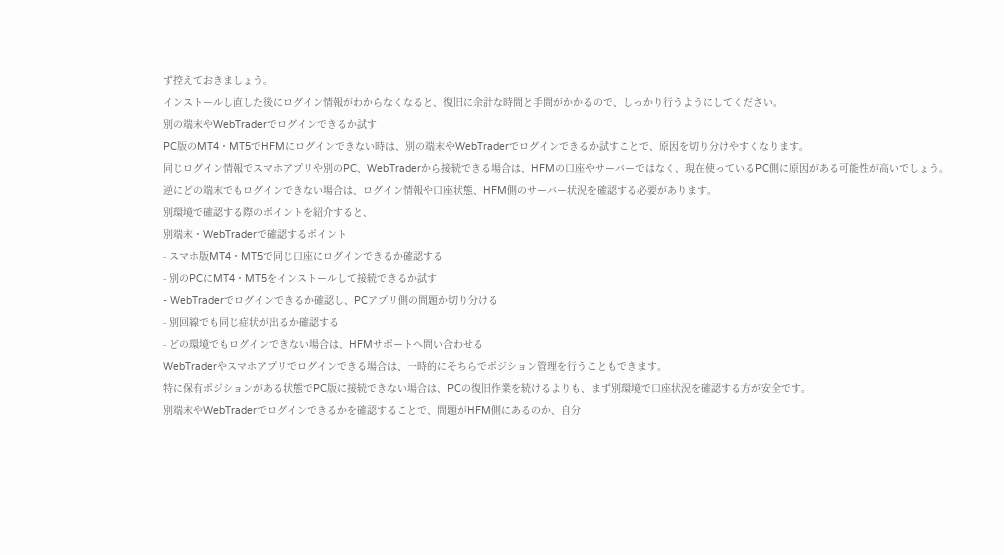ず控えておきましょう。
インストールし直した後にログイン情報がわからなくなると、復旧に余計な時間と手間がかかるので、しっかり行うようにしてください。
別の端末やWebTraderでログインできるか試す
PC版のMT4・MT5でHFMにログインできない時は、別の端末やWebTraderでログインできるか試すことで、原因を切り分けやすくなります。
同じログイン情報でスマホアプリや別のPC、WebTraderから接続できる場合は、HFMの口座やサーバーではなく、現在使っているPC側に原因がある可能性が高いでしょう。
逆にどの端末でもログインできない場合は、ログイン情報や口座状態、HFM側のサーバー状況を確認する必要があります。
別環境で確認する際のポイントを紹介すると、
別端末・WebTraderで確認するポイント
- スマホ版MT4・MT5で同じ口座にログインできるか確認する
- 別のPCにMT4・MT5をインストールして接続できるか試す
- WebTraderでログインできるか確認し、PCアプリ側の問題か切り分ける
- 別回線でも同じ症状が出るか確認する
- どの環境でもログインできない場合は、HFMサポートへ問い合わせる
WebTraderやスマホアプリでログインできる場合は、一時的にそちらでポジション管理を行うこともできます。
特に保有ポジションがある状態でPC版に接続できない場合は、PCの復旧作業を続けるよりも、まず別環境で口座状況を確認する方が安全です。
別端末やWebTraderでログインできるかを確認することで、問題がHFM側にあるのか、自分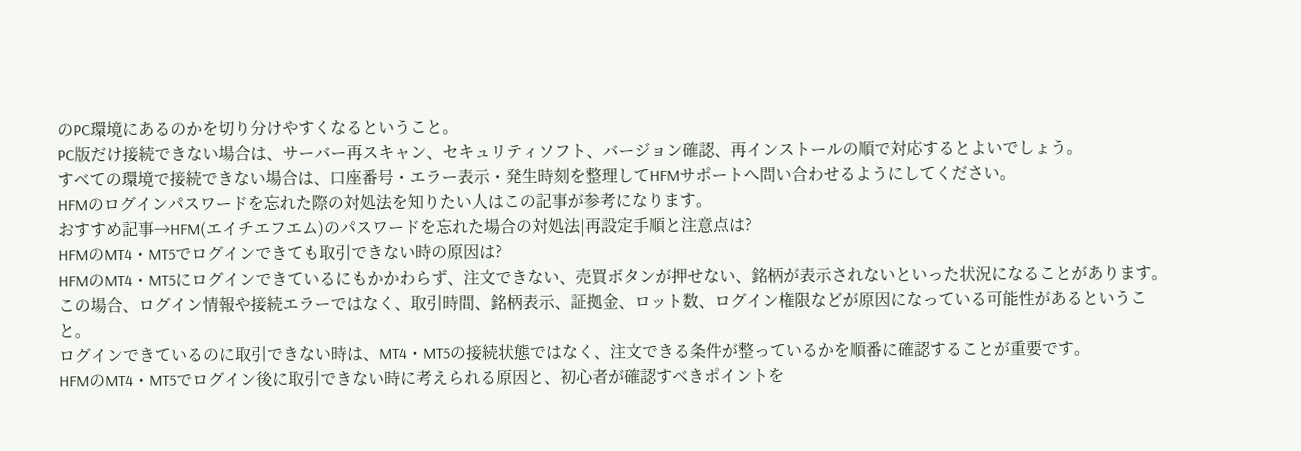のPC環境にあるのかを切り分けやすくなるということ。
PC版だけ接続できない場合は、サーバー再スキャン、セキュリティソフト、バージョン確認、再インストールの順で対応するとよいでしょう。
すべての環境で接続できない場合は、口座番号・エラー表示・発生時刻を整理してHFMサポートへ問い合わせるようにしてください。
HFMのログインパスワードを忘れた際の対処法を知りたい人はこの記事が参考になります。
おすすめ記事→HFM(エイチエフエム)のパスワードを忘れた場合の対処法|再設定手順と注意点は?
HFMのMT4・MT5でログインできても取引できない時の原因は?
HFMのMT4・MT5にログインできているにもかかわらず、注文できない、売買ボタンが押せない、銘柄が表示されないといった状況になることがあります。
この場合、ログイン情報や接続エラーではなく、取引時間、銘柄表示、証拠金、ロット数、ログイン権限などが原因になっている可能性があるということ。
ログインできているのに取引できない時は、MT4・MT5の接続状態ではなく、注文できる条件が整っているかを順番に確認することが重要です。
HFMのMT4・MT5でログイン後に取引できない時に考えられる原因と、初心者が確認すべきポイントを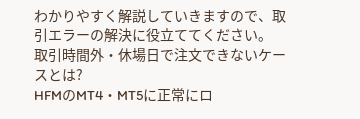わかりやすく解説していきますので、取引エラーの解決に役立ててください。
取引時間外・休場日で注文できないケースとは?
HFMのMT4・MT5に正常にロ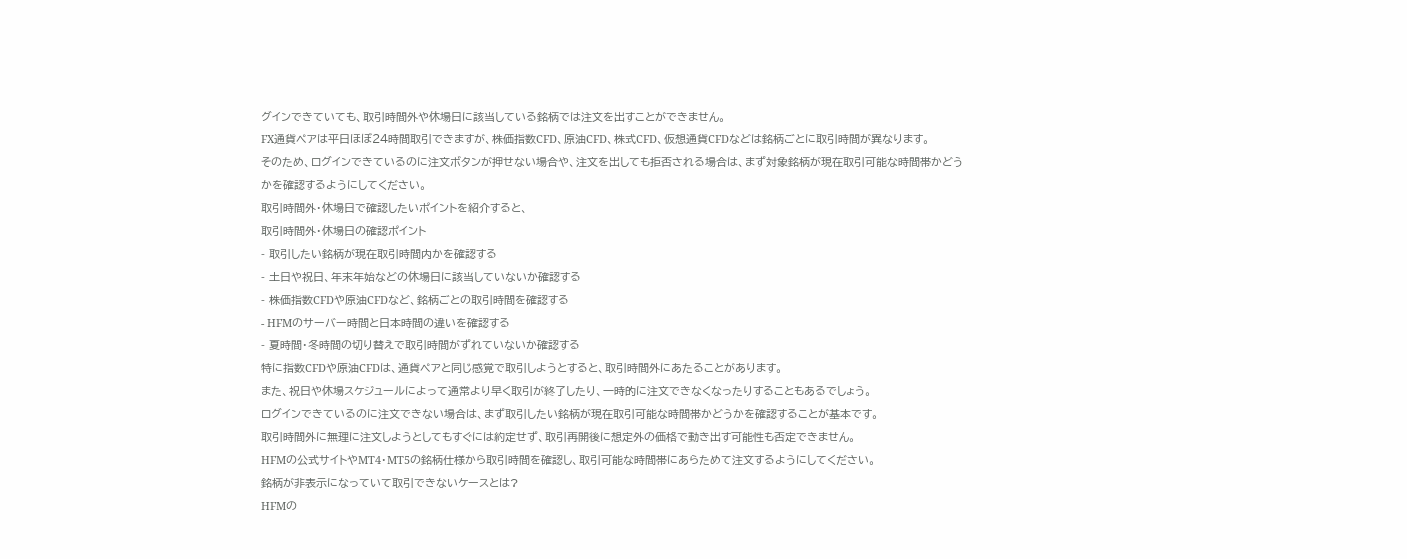グインできていても、取引時間外や休場日に該当している銘柄では注文を出すことができません。
FX通貨ペアは平日ほぼ24時間取引できますが、株価指数CFD、原油CFD、株式CFD、仮想通貨CFDなどは銘柄ごとに取引時間が異なります。
そのため、ログインできているのに注文ボタンが押せない場合や、注文を出しても拒否される場合は、まず対象銘柄が現在取引可能な時間帯かどうかを確認するようにしてください。
取引時間外・休場日で確認したいポイントを紹介すると、
取引時間外・休場日の確認ポイント
- 取引したい銘柄が現在取引時間内かを確認する
- 土日や祝日、年末年始などの休場日に該当していないか確認する
- 株価指数CFDや原油CFDなど、銘柄ごとの取引時間を確認する
- HFMのサーバー時間と日本時間の違いを確認する
- 夏時間・冬時間の切り替えで取引時間がずれていないか確認する
特に指数CFDや原油CFDは、通貨ペアと同じ感覚で取引しようとすると、取引時間外にあたることがあります。
また、祝日や休場スケジュールによって通常より早く取引が終了したり、一時的に注文できなくなったりすることもあるでしょう。
ログインできているのに注文できない場合は、まず取引したい銘柄が現在取引可能な時間帯かどうかを確認することが基本です。
取引時間外に無理に注文しようとしてもすぐには約定せず、取引再開後に想定外の価格で動き出す可能性も否定できません。
HFMの公式サイトやMT4・MT5の銘柄仕様から取引時間を確認し、取引可能な時間帯にあらためて注文するようにしてください。
銘柄が非表示になっていて取引できないケースとは?
HFMの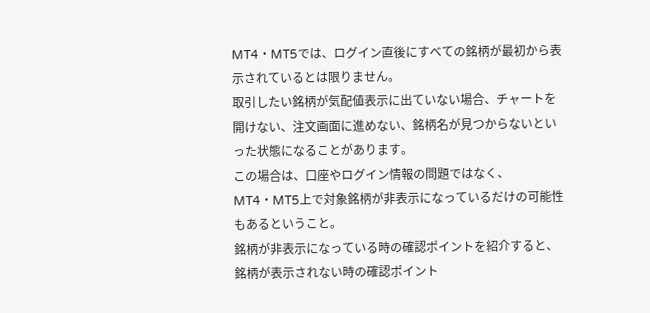MT4・MT5では、ログイン直後にすべての銘柄が最初から表示されているとは限りません。
取引したい銘柄が気配値表示に出ていない場合、チャートを開けない、注文画面に進めない、銘柄名が見つからないといった状態になることがあります。
この場合は、口座やログイン情報の問題ではなく、MT4・MT5上で対象銘柄が非表示になっているだけの可能性もあるということ。
銘柄が非表示になっている時の確認ポイントを紹介すると、
銘柄が表示されない時の確認ポイント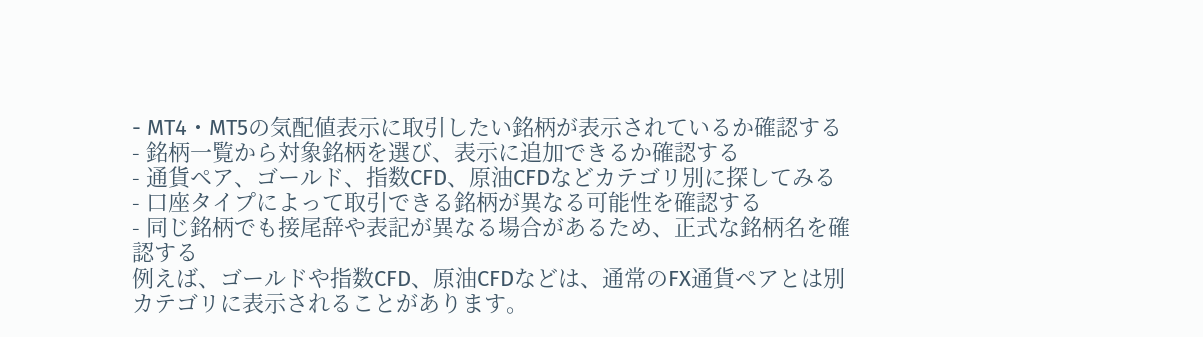- MT4・MT5の気配値表示に取引したい銘柄が表示されているか確認する
- 銘柄一覧から対象銘柄を選び、表示に追加できるか確認する
- 通貨ペア、ゴールド、指数CFD、原油CFDなどカテゴリ別に探してみる
- 口座タイプによって取引できる銘柄が異なる可能性を確認する
- 同じ銘柄でも接尾辞や表記が異なる場合があるため、正式な銘柄名を確認する
例えば、ゴールドや指数CFD、原油CFDなどは、通常のFX通貨ペアとは別カテゴリに表示されることがあります。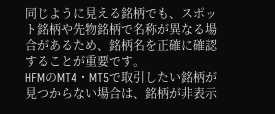同じように見える銘柄でも、スポット銘柄や先物銘柄で名称が異なる場合があるため、銘柄名を正確に確認することが重要です。
HFMのMT4・MT5で取引したい銘柄が見つからない場合は、銘柄が非表示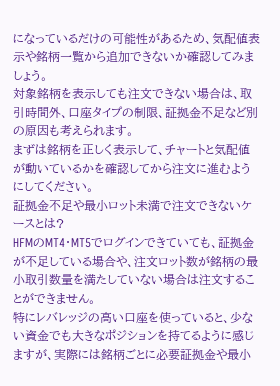になっているだけの可能性があるため、気配値表示や銘柄一覧から追加できないか確認してみましょう。
対象銘柄を表示しても注文できない場合は、取引時間外、口座タイプの制限、証拠金不足など別の原因も考えられます。
まずは銘柄を正しく表示して、チャートと気配値が動いているかを確認してから注文に進むようにしてください。
証拠金不足や最小ロット未満で注文できないケースとは?
HFMのMT4・MT5でログインできていても、証拠金が不足している場合や、注文ロット数が銘柄の最小取引数量を満たしていない場合は注文することができません。
特にレバレッジの高い口座を使っていると、少ない資金でも大きなポジションを持てるように感じますが、実際には銘柄ごとに必要証拠金や最小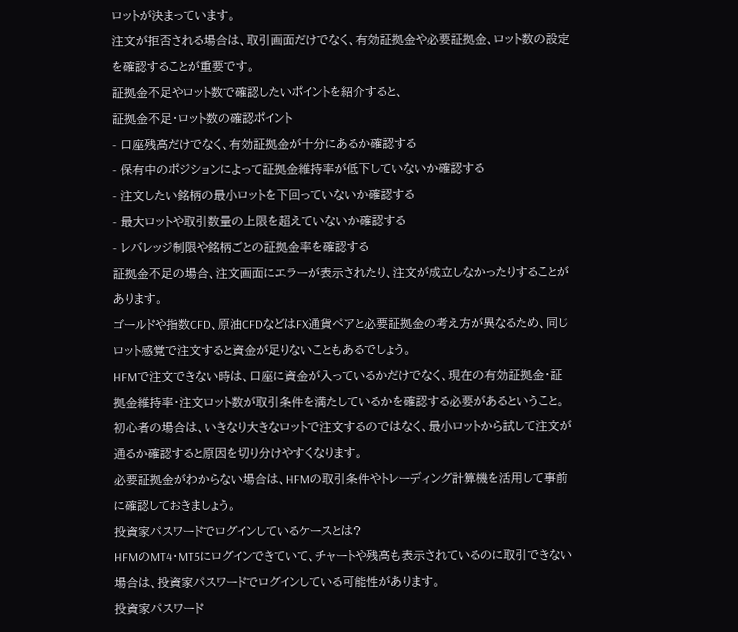ロットが決まっています。
注文が拒否される場合は、取引画面だけでなく、有効証拠金や必要証拠金、ロット数の設定を確認することが重要です。
証拠金不足やロット数で確認したいポイントを紹介すると、
証拠金不足・ロット数の確認ポイント
- 口座残高だけでなく、有効証拠金が十分にあるか確認する
- 保有中のポジションによって証拠金維持率が低下していないか確認する
- 注文したい銘柄の最小ロットを下回っていないか確認する
- 最大ロットや取引数量の上限を超えていないか確認する
- レバレッジ制限や銘柄ごとの証拠金率を確認する
証拠金不足の場合、注文画面にエラーが表示されたり、注文が成立しなかったりすることがあります。
ゴールドや指数CFD、原油CFDなどはFX通貨ペアと必要証拠金の考え方が異なるため、同じロット感覚で注文すると資金が足りないこともあるでしょう。
HFMで注文できない時は、口座に資金が入っているかだけでなく、現在の有効証拠金・証拠金維持率・注文ロット数が取引条件を満たしているかを確認する必要があるということ。
初心者の場合は、いきなり大きなロットで注文するのではなく、最小ロットから試して注文が通るか確認すると原因を切り分けやすくなります。
必要証拠金がわからない場合は、HFMの取引条件やトレーディング計算機を活用して事前に確認しておきましょう。
投資家パスワードでログインしているケースとは?
HFMのMT4・MT5にログインできていて、チャートや残高も表示されているのに取引できない場合は、投資家パスワードでログインしている可能性があります。
投資家パスワード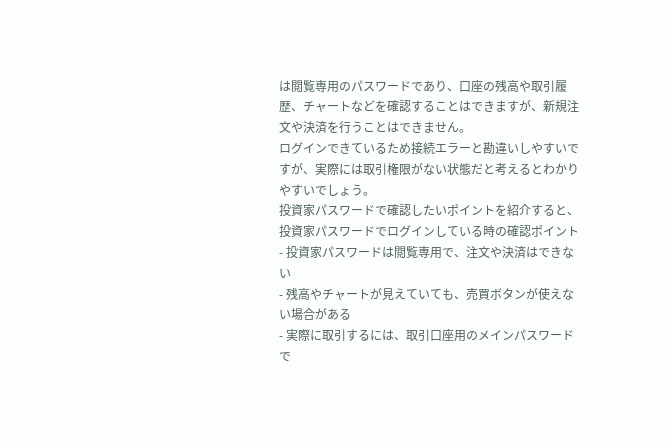は閲覧専用のパスワードであり、口座の残高や取引履歴、チャートなどを確認することはできますが、新規注文や決済を行うことはできません。
ログインできているため接続エラーと勘違いしやすいですが、実際には取引権限がない状態だと考えるとわかりやすいでしょう。
投資家パスワードで確認したいポイントを紹介すると、
投資家パスワードでログインしている時の確認ポイント
- 投資家パスワードは閲覧専用で、注文や決済はできない
- 残高やチャートが見えていても、売買ボタンが使えない場合がある
- 実際に取引するには、取引口座用のメインパスワードで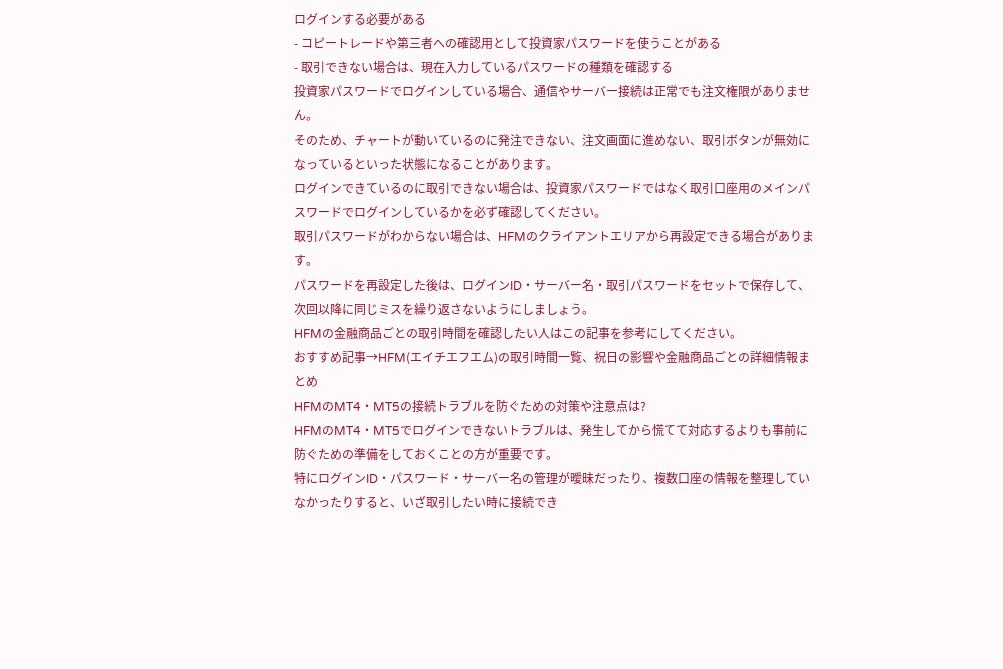ログインする必要がある
- コピートレードや第三者への確認用として投資家パスワードを使うことがある
- 取引できない場合は、現在入力しているパスワードの種類を確認する
投資家パスワードでログインしている場合、通信やサーバー接続は正常でも注文権限がありません。
そのため、チャートが動いているのに発注できない、注文画面に進めない、取引ボタンが無効になっているといった状態になることがあります。
ログインできているのに取引できない場合は、投資家パスワードではなく取引口座用のメインパスワードでログインしているかを必ず確認してください。
取引パスワードがわからない場合は、HFMのクライアントエリアから再設定できる場合があります。
パスワードを再設定した後は、ログインID・サーバー名・取引パスワードをセットで保存して、次回以降に同じミスを繰り返さないようにしましょう。
HFMの金融商品ごとの取引時間を確認したい人はこの記事を参考にしてください。
おすすめ記事→HFM(エイチエフエム)の取引時間一覧、祝日の影響や金融商品ごとの詳細情報まとめ
HFMのMT4・MT5の接続トラブルを防ぐための対策や注意点は?
HFMのMT4・MT5でログインできないトラブルは、発生してから慌てて対応するよりも事前に防ぐための準備をしておくことの方が重要です。
特にログインID・パスワード・サーバー名の管理が曖昧だったり、複数口座の情報を整理していなかったりすると、いざ取引したい時に接続でき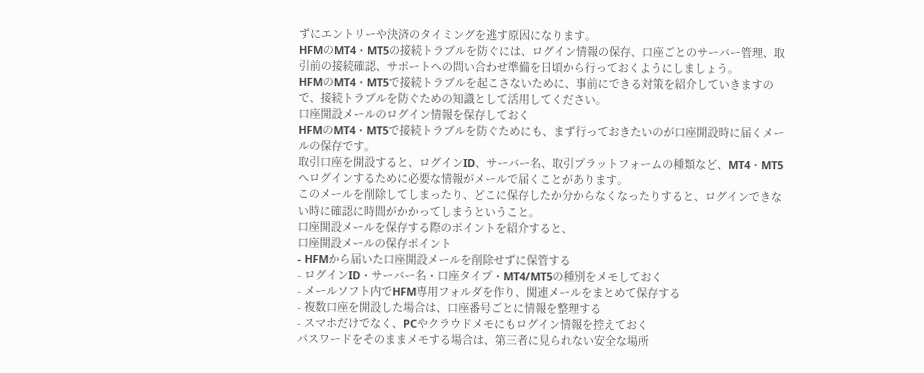ずにエントリーや決済のタイミングを逃す原因になります。
HFMのMT4・MT5の接続トラブルを防ぐには、ログイン情報の保存、口座ごとのサーバー管理、取引前の接続確認、サポートへの問い合わせ準備を日頃から行っておくようにしましょう。
HFMのMT4・MT5で接続トラブルを起こさないために、事前にできる対策を紹介していきますので、接続トラブルを防ぐための知識として活用してください。
口座開設メールのログイン情報を保存しておく
HFMのMT4・MT5で接続トラブルを防ぐためにも、まず行っておきたいのが口座開設時に届くメールの保存です。
取引口座を開設すると、ログインID、サーバー名、取引プラットフォームの種類など、MT4・MT5へログインするために必要な情報がメールで届くことがあります。
このメールを削除してしまったり、どこに保存したか分からなくなったりすると、ログインできない時に確認に時間がかかってしまうということ。
口座開設メールを保存する際のポイントを紹介すると、
口座開設メールの保存ポイント
- HFMから届いた口座開設メールを削除せずに保管する
- ログインID・サーバー名・口座タイプ・MT4/MT5の種別をメモしておく
- メールソフト内でHFM専用フォルダを作り、関連メールをまとめて保存する
- 複数口座を開設した場合は、口座番号ごとに情報を整理する
- スマホだけでなく、PCやクラウドメモにもログイン情報を控えておく
パスワードをそのままメモする場合は、第三者に見られない安全な場所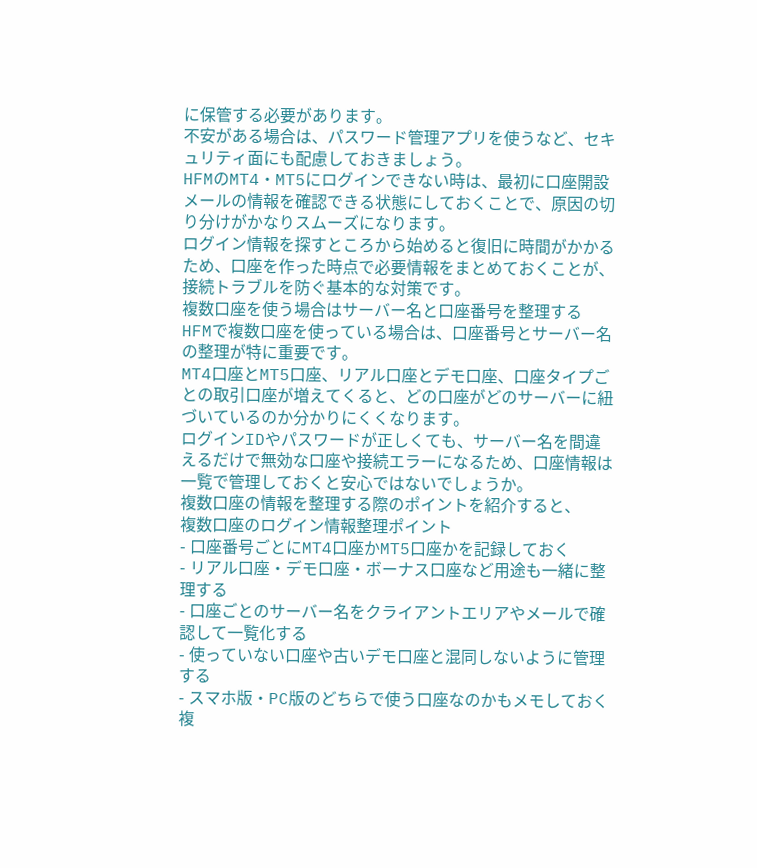に保管する必要があります。
不安がある場合は、パスワード管理アプリを使うなど、セキュリティ面にも配慮しておきましょう。
HFMのMT4・MT5にログインできない時は、最初に口座開設メールの情報を確認できる状態にしておくことで、原因の切り分けがかなりスムーズになります。
ログイン情報を探すところから始めると復旧に時間がかかるため、口座を作った時点で必要情報をまとめておくことが、接続トラブルを防ぐ基本的な対策です。
複数口座を使う場合はサーバー名と口座番号を整理する
HFMで複数口座を使っている場合は、口座番号とサーバー名の整理が特に重要です。
MT4口座とMT5口座、リアル口座とデモ口座、口座タイプごとの取引口座が増えてくると、どの口座がどのサーバーに紐づいているのか分かりにくくなります。
ログインIDやパスワードが正しくても、サーバー名を間違えるだけで無効な口座や接続エラーになるため、口座情報は一覧で管理しておくと安心ではないでしょうか。
複数口座の情報を整理する際のポイントを紹介すると、
複数口座のログイン情報整理ポイント
- 口座番号ごとにMT4口座かMT5口座かを記録しておく
- リアル口座・デモ口座・ボーナス口座など用途も一緒に整理する
- 口座ごとのサーバー名をクライアントエリアやメールで確認して一覧化する
- 使っていない口座や古いデモ口座と混同しないように管理する
- スマホ版・PC版のどちらで使う口座なのかもメモしておく
複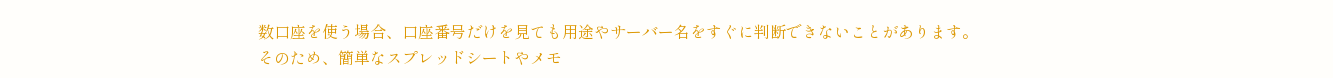数口座を使う場合、口座番号だけを見ても用途やサーバー名をすぐに判断できないことがあります。
そのため、簡単なスプレッドシートやメモ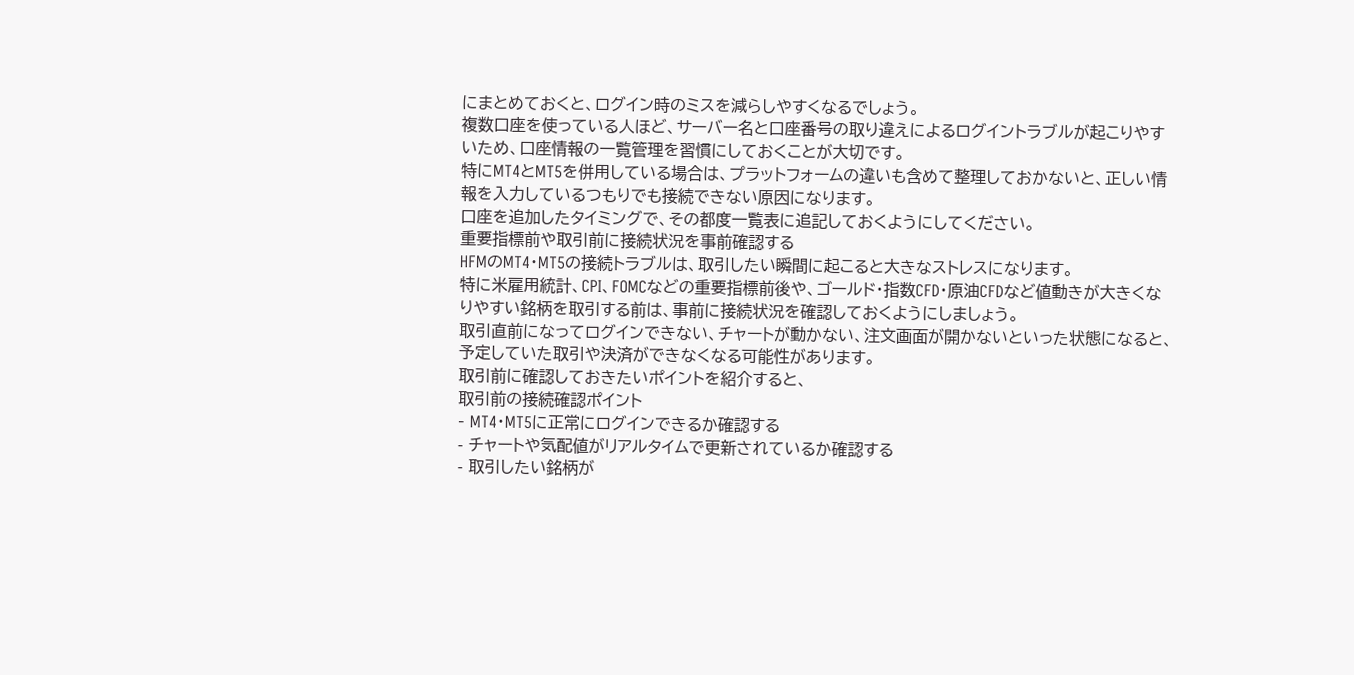にまとめておくと、ログイン時のミスを減らしやすくなるでしょう。
複数口座を使っている人ほど、サーバー名と口座番号の取り違えによるログイントラブルが起こりやすいため、口座情報の一覧管理を習慣にしておくことが大切です。
特にMT4とMT5を併用している場合は、プラットフォームの違いも含めて整理しておかないと、正しい情報を入力しているつもりでも接続できない原因になります。
口座を追加したタイミングで、その都度一覧表に追記しておくようにしてください。
重要指標前や取引前に接続状況を事前確認する
HFMのMT4・MT5の接続トラブルは、取引したい瞬間に起こると大きなストレスになります。
特に米雇用統計、CPI、FOMCなどの重要指標前後や、ゴールド・指数CFD・原油CFDなど値動きが大きくなりやすい銘柄を取引する前は、事前に接続状況を確認しておくようにしましょう。
取引直前になってログインできない、チャートが動かない、注文画面が開かないといった状態になると、予定していた取引や決済ができなくなる可能性があります。
取引前に確認しておきたいポイントを紹介すると、
取引前の接続確認ポイント
- MT4・MT5に正常にログインできるか確認する
- チャートや気配値がリアルタイムで更新されているか確認する
- 取引したい銘柄が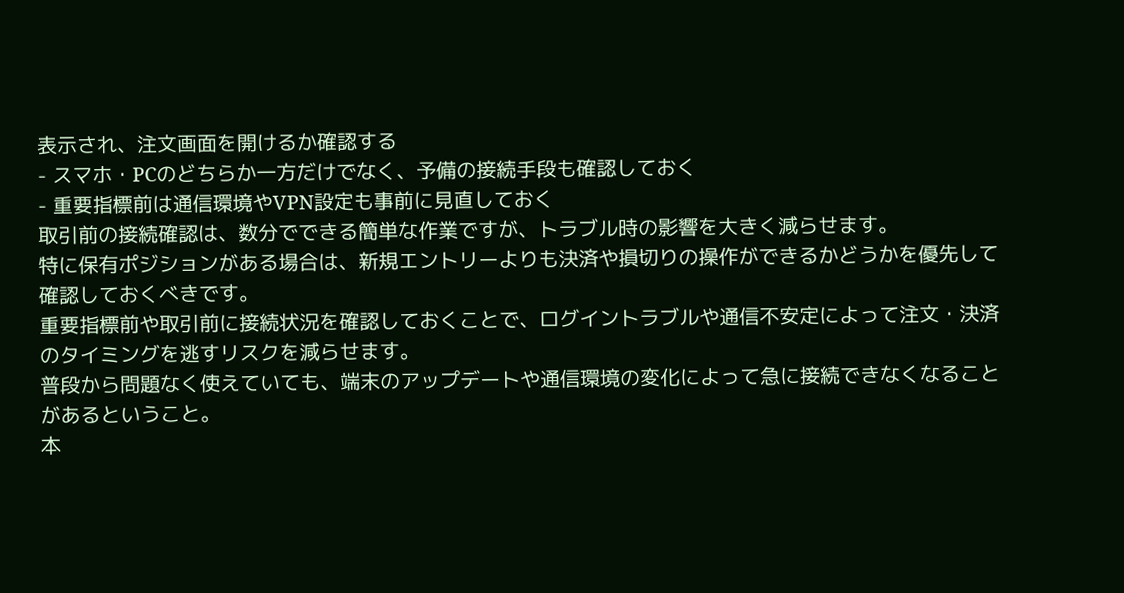表示され、注文画面を開けるか確認する
- スマホ・PCのどちらか一方だけでなく、予備の接続手段も確認しておく
- 重要指標前は通信環境やVPN設定も事前に見直しておく
取引前の接続確認は、数分でできる簡単な作業ですが、トラブル時の影響を大きく減らせます。
特に保有ポジションがある場合は、新規エントリーよりも決済や損切りの操作ができるかどうかを優先して確認しておくべきです。
重要指標前や取引前に接続状況を確認しておくことで、ログイントラブルや通信不安定によって注文・決済のタイミングを逃すリスクを減らせます。
普段から問題なく使えていても、端末のアップデートや通信環境の変化によって急に接続できなくなることがあるということ。
本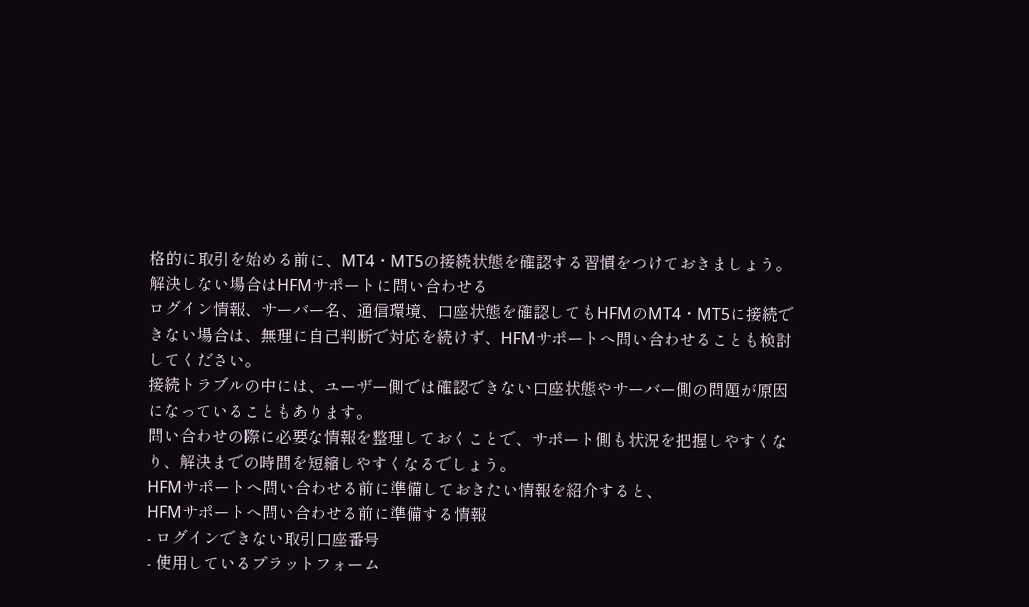格的に取引を始める前に、MT4・MT5の接続状態を確認する習慣をつけておきましょう。
解決しない場合はHFMサポートに問い合わせる
ログイン情報、サーバー名、通信環境、口座状態を確認してもHFMのMT4・MT5に接続できない場合は、無理に自己判断で対応を続けず、HFMサポートへ問い合わせることも検討してください。
接続トラブルの中には、ユーザー側では確認できない口座状態やサーバー側の問題が原因になっていることもあります。
問い合わせの際に必要な情報を整理しておくことで、サポート側も状況を把握しやすくなり、解決までの時間を短縮しやすくなるでしょう。
HFMサポートへ問い合わせる前に準備しておきたい情報を紹介すると、
HFMサポートへ問い合わせる前に準備する情報
- ログインできない取引口座番号
- 使用しているプラットフォーム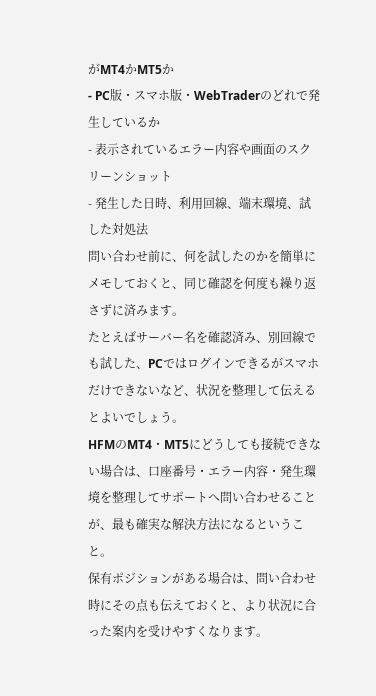がMT4かMT5か
- PC版・スマホ版・WebTraderのどれで発生しているか
- 表示されているエラー内容や画面のスクリーンショット
- 発生した日時、利用回線、端末環境、試した対処法
問い合わせ前に、何を試したのかを簡単にメモしておくと、同じ確認を何度も繰り返さずに済みます。
たとえばサーバー名を確認済み、別回線でも試した、PCではログインできるがスマホだけできないなど、状況を整理して伝えるとよいでしょう。
HFMのMT4・MT5にどうしても接続できない場合は、口座番号・エラー内容・発生環境を整理してサポートへ問い合わせることが、最も確実な解決方法になるということ。
保有ポジションがある場合は、問い合わせ時にその点も伝えておくと、より状況に合った案内を受けやすくなります。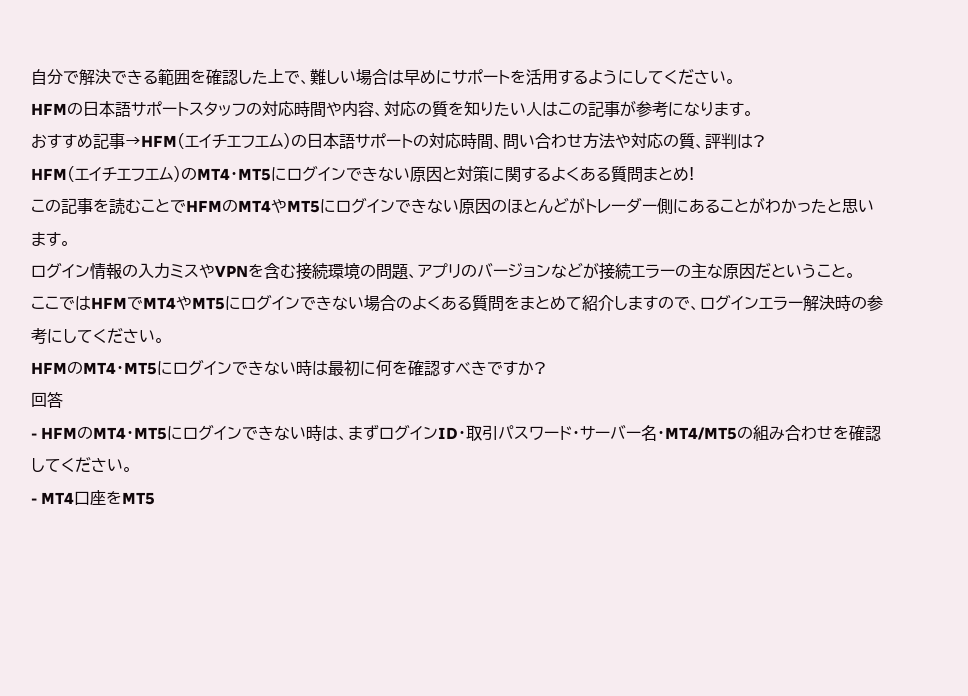自分で解決できる範囲を確認した上で、難しい場合は早めにサポートを活用するようにしてください。
HFMの日本語サポートスタッフの対応時間や内容、対応の質を知りたい人はこの記事が参考になります。
おすすめ記事→HFM(エイチエフエム)の日本語サポートの対応時間、問い合わせ方法や対応の質、評判は?
HFM(エイチエフエム)のMT4・MT5にログインできない原因と対策に関するよくある質問まとめ!
この記事を読むことでHFMのMT4やMT5にログインできない原因のほとんどがトレーダー側にあることがわかったと思います。
ログイン情報の入力ミスやVPNを含む接続環境の問題、アプリのバージョンなどが接続エラーの主な原因だということ。
ここではHFMでMT4やMT5にログインできない場合のよくある質問をまとめて紹介しますので、ログインエラー解決時の参考にしてください。
HFMのMT4・MT5にログインできない時は最初に何を確認すべきですか?
回答
- HFMのMT4・MT5にログインできない時は、まずログインID・取引パスワード・サーバー名・MT4/MT5の組み合わせを確認してください。
- MT4口座をMT5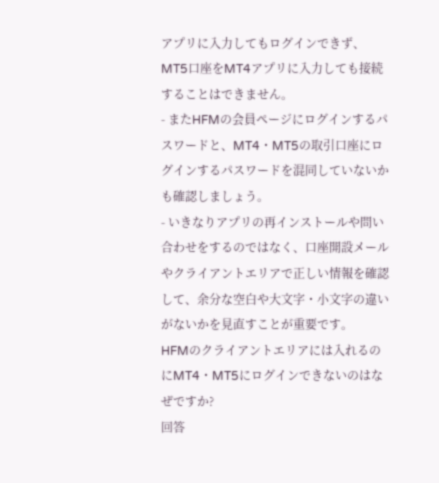アプリに入力してもログインできず、MT5口座をMT4アプリに入力しても接続することはできません。
- またHFMの会員ページにログインするパスワードと、MT4・MT5の取引口座にログインするパスワードを混同していないかも確認しましょう。
- いきなりアプリの再インストールや問い合わせをするのではなく、口座開設メールやクライアントエリアで正しい情報を確認して、余分な空白や大文字・小文字の違いがないかを見直すことが重要です。
HFMのクライアントエリアには入れるのにMT4・MT5にログインできないのはなぜですか?
回答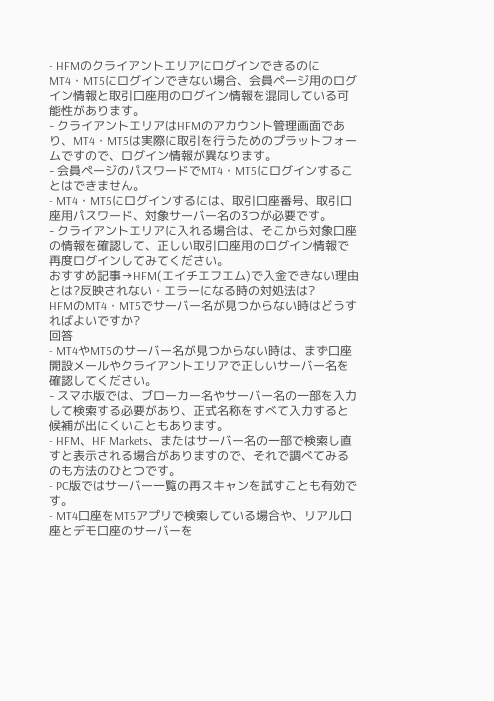- HFMのクライアントエリアにログインできるのにMT4・MT5にログインできない場合、会員ページ用のログイン情報と取引口座用のログイン情報を混同している可能性があります。
- クライアントエリアはHFMのアカウント管理画面であり、MT4・MT5は実際に取引を行うためのプラットフォームですので、ログイン情報が異なります。
- 会員ページのパスワードでMT4・MT5にログインすることはできません。
- MT4・MT5にログインするには、取引口座番号、取引口座用パスワード、対象サーバー名の3つが必要です。
- クライアントエリアに入れる場合は、そこから対象口座の情報を確認して、正しい取引口座用のログイン情報で再度ログインしてみてください。
おすすめ記事→HFM(エイチエフエム)で入金できない理由とは?反映されない・エラーになる時の対処法は?
HFMのMT4・MT5でサーバー名が見つからない時はどうすればよいですか?
回答
- MT4やMT5のサーバー名が見つからない時は、まず口座開設メールやクライアントエリアで正しいサーバー名を確認してください。
- スマホ版では、ブローカー名やサーバー名の一部を入力して検索する必要があり、正式名称をすべて入力すると候補が出にくいこともあります。
- HFM、HF Markets、またはサーバー名の一部で検索し直すと表示される場合がありますので、それで調べてみるのも方法のひとつです。
- PC版ではサーバー一覧の再スキャンを試すことも有効です。
- MT4口座をMT5アプリで検索している場合や、リアル口座とデモ口座のサーバーを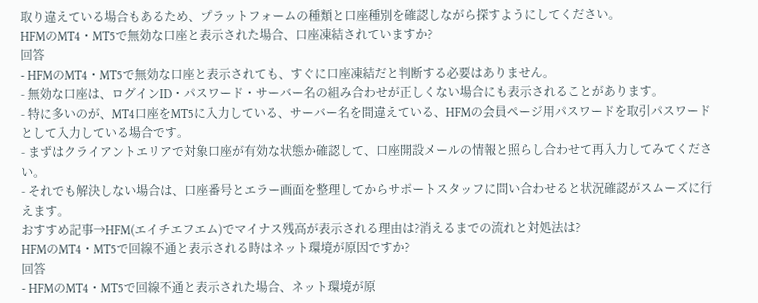取り違えている場合もあるため、プラットフォームの種類と口座種別を確認しながら探すようにしてください。
HFMのMT4・MT5で無効な口座と表示された場合、口座凍結されていますか?
回答
- HFMのMT4・MT5で無効な口座と表示されても、すぐに口座凍結だと判断する必要はありません。
- 無効な口座は、ログインID・パスワード・サーバー名の組み合わせが正しくない場合にも表示されることがあります。
- 特に多いのが、MT4口座をMT5に入力している、サーバー名を間違えている、HFMの会員ページ用パスワードを取引パスワードとして入力している場合です。
- まずはクライアントエリアで対象口座が有効な状態か確認して、口座開設メールの情報と照らし合わせて再入力してみてください。
- それでも解決しない場合は、口座番号とエラー画面を整理してからサポートスタッフに問い合わせると状況確認がスムーズに行えます。
おすすめ記事→HFM(エイチエフエム)でマイナス残高が表示される理由は?消えるまでの流れと対処法は?
HFMのMT4・MT5で回線不通と表示される時はネット環境が原因ですか?
回答
- HFMのMT4・MT5で回線不通と表示された場合、ネット環境が原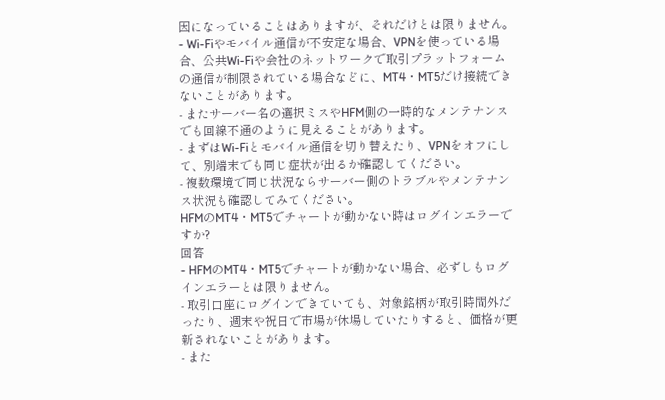因になっていることはありますが、それだけとは限りません。
- Wi-Fiやモバイル通信が不安定な場合、VPNを使っている場合、公共Wi-Fiや会社のネットワークで取引プラットフォームの通信が制限されている場合などに、MT4・MT5だけ接続できないことがあります。
- またサーバー名の選択ミスやHFM側の一時的なメンテナンスでも回線不通のように見えることがあります。
- まずはWi-Fiとモバイル通信を切り替えたり、VPNをオフにして、別端末でも同じ症状が出るか確認してください。
- 複数環境で同じ状況ならサーバー側のトラブルやメンテナンス状況も確認してみてください。
HFMのMT4・MT5でチャートが動かない時はログインエラーですか?
回答
- HFMのMT4・MT5でチャートが動かない場合、必ずしもログインエラーとは限りません。
- 取引口座にログインできていても、対象銘柄が取引時間外だったり、週末や祝日で市場が休場していたりすると、価格が更新されないことがあります。
- また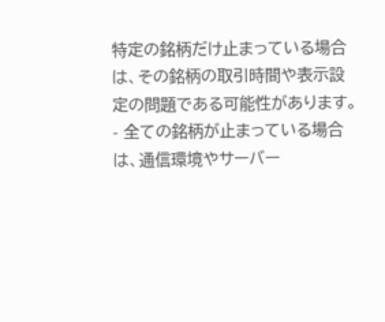特定の銘柄だけ止まっている場合は、その銘柄の取引時間や表示設定の問題である可能性があります。
- 全ての銘柄が止まっている場合は、通信環境やサーバー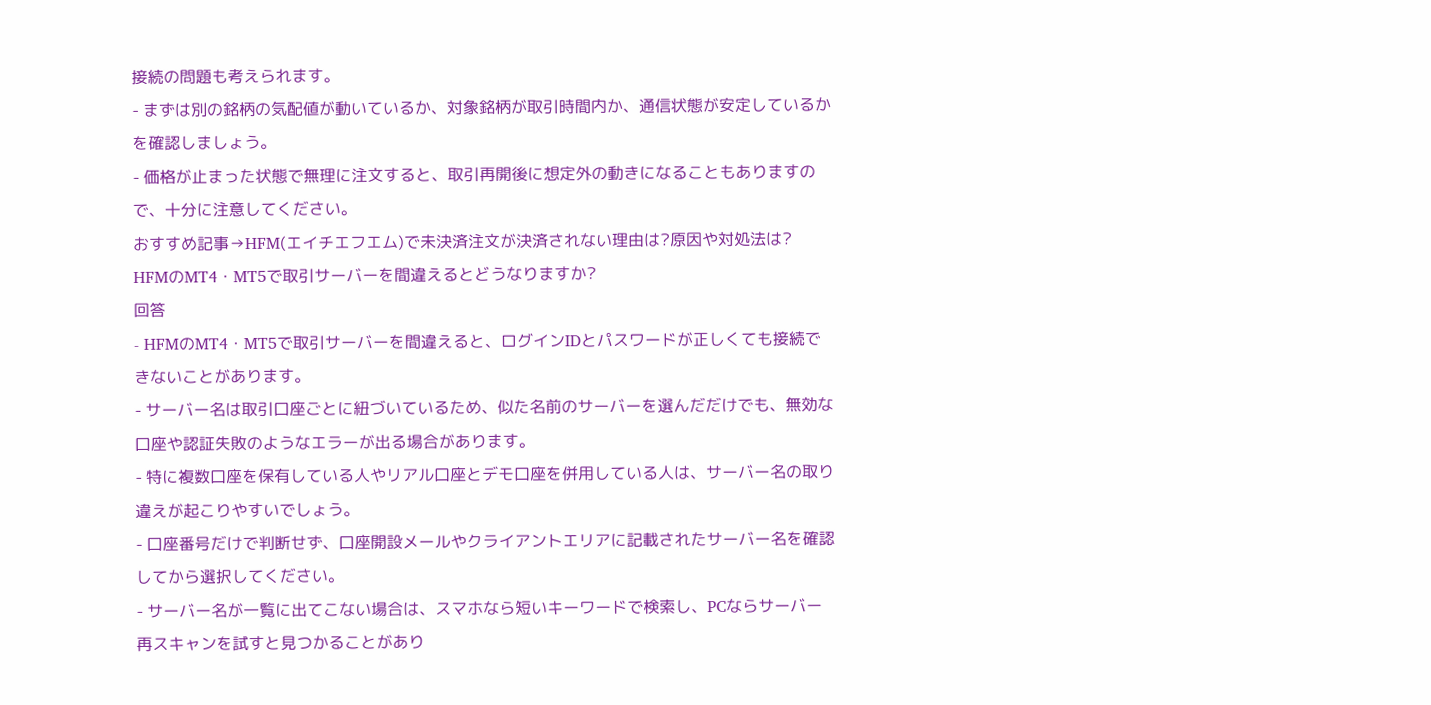接続の問題も考えられます。
- まずは別の銘柄の気配値が動いているか、対象銘柄が取引時間内か、通信状態が安定しているかを確認しましょう。
- 価格が止まった状態で無理に注文すると、取引再開後に想定外の動きになることもありますので、十分に注意してください。
おすすめ記事→HFM(エイチエフエム)で未決済注文が決済されない理由は?原因や対処法は?
HFMのMT4・MT5で取引サーバーを間違えるとどうなりますか?
回答
- HFMのMT4・MT5で取引サーバーを間違えると、ログインIDとパスワードが正しくても接続できないことがあります。
- サーバー名は取引口座ごとに紐づいているため、似た名前のサーバーを選んだだけでも、無効な口座や認証失敗のようなエラーが出る場合があります。
- 特に複数口座を保有している人やリアル口座とデモ口座を併用している人は、サーバー名の取り違えが起こりやすいでしょう。
- 口座番号だけで判断せず、口座開設メールやクライアントエリアに記載されたサーバー名を確認してから選択してください。
- サーバー名が一覧に出てこない場合は、スマホなら短いキーワードで検索し、PCならサーバー再スキャンを試すと見つかることがあり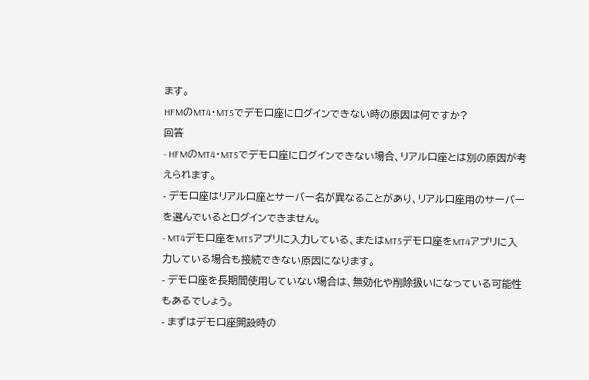ます。
HFMのMT4・MT5でデモ口座にログインできない時の原因は何ですか?
回答
- HFMのMT4・MT5でデモ口座にログインできない場合、リアル口座とは別の原因が考えられます。
- デモ口座はリアル口座とサーバー名が異なることがあり、リアル口座用のサーバーを選んでいるとログインできません。
- MT4デモ口座をMT5アプリに入力している、またはMT5デモ口座をMT4アプリに入力している場合も接続できない原因になります。
- デモ口座を長期間使用していない場合は、無効化や削除扱いになっている可能性もあるでしょう。
- まずはデモ口座開設時の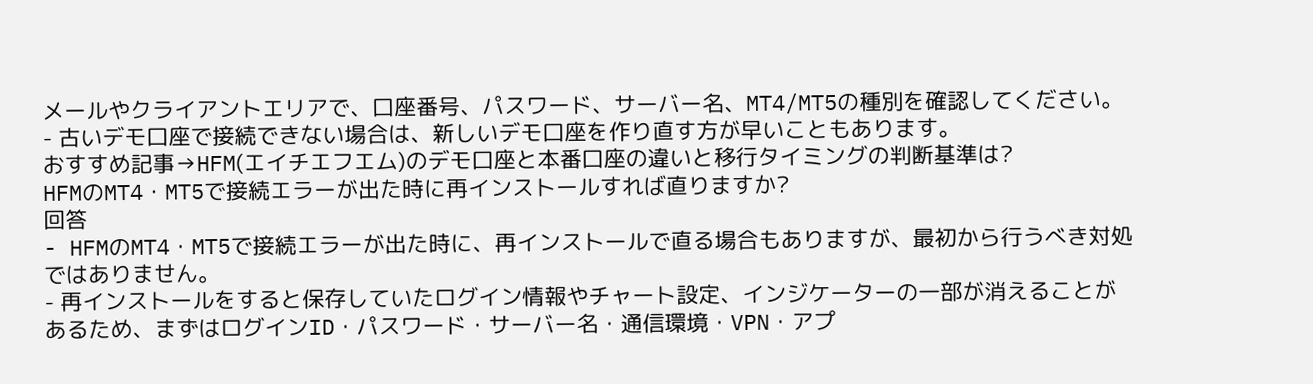メールやクライアントエリアで、口座番号、パスワード、サーバー名、MT4/MT5の種別を確認してください。
- 古いデモ口座で接続できない場合は、新しいデモ口座を作り直す方が早いこともあります。
おすすめ記事→HFM(エイチエフエム)のデモ口座と本番口座の違いと移行タイミングの判断基準は?
HFMのMT4・MT5で接続エラーが出た時に再インストールすれば直りますか?
回答
- HFMのMT4・MT5で接続エラーが出た時に、再インストールで直る場合もありますが、最初から行うべき対処ではありません。
- 再インストールをすると保存していたログイン情報やチャート設定、インジケーターの一部が消えることがあるため、まずはログインID・パスワード・サーバー名・通信環境・VPN・アプ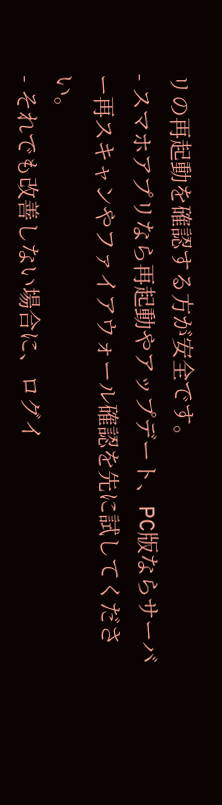リの再起動を確認する方が安全です。
- スマホアプリなら再起動やアップデート、PC版ならサーバー再スキャンやファイアウォール確認を先に試してください。
- それでも改善しない場合に、ログイ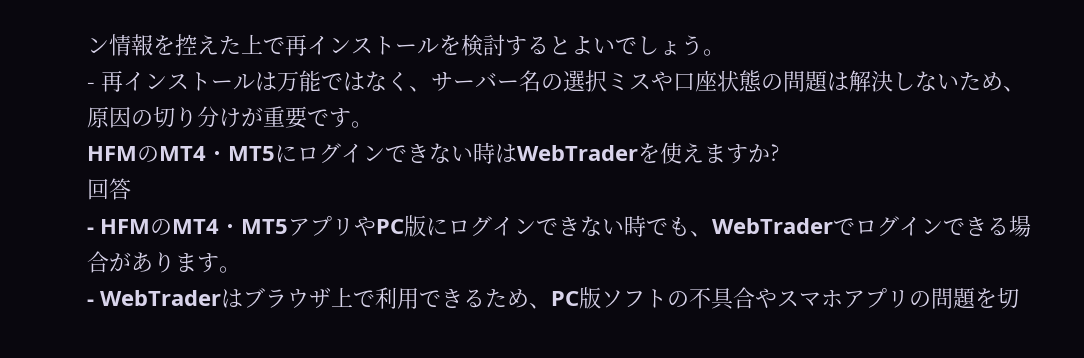ン情報を控えた上で再インストールを検討するとよいでしょう。
- 再インストールは万能ではなく、サーバー名の選択ミスや口座状態の問題は解決しないため、原因の切り分けが重要です。
HFMのMT4・MT5にログインできない時はWebTraderを使えますか?
回答
- HFMのMT4・MT5アプリやPC版にログインできない時でも、WebTraderでログインできる場合があります。
- WebTraderはブラウザ上で利用できるため、PC版ソフトの不具合やスマホアプリの問題を切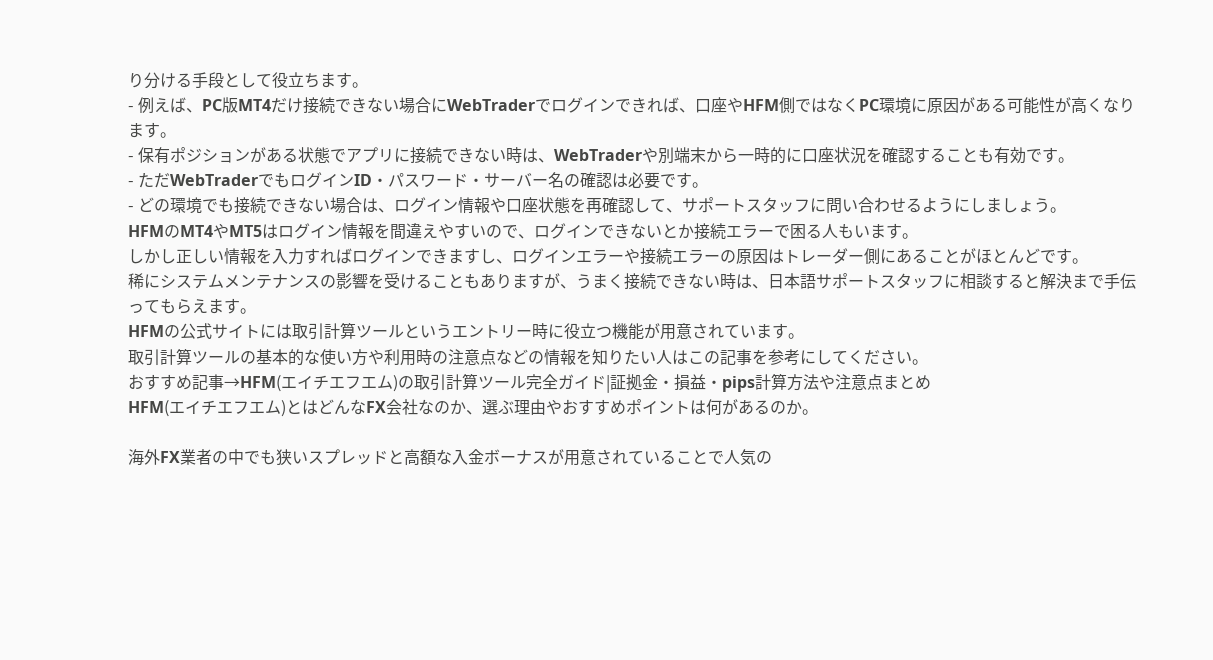り分ける手段として役立ちます。
- 例えば、PC版MT4だけ接続できない場合にWebTraderでログインできれば、口座やHFM側ではなくPC環境に原因がある可能性が高くなります。
- 保有ポジションがある状態でアプリに接続できない時は、WebTraderや別端末から一時的に口座状況を確認することも有効です。
- ただWebTraderでもログインID・パスワード・サーバー名の確認は必要です。
- どの環境でも接続できない場合は、ログイン情報や口座状態を再確認して、サポートスタッフに問い合わせるようにしましょう。
HFMのMT4やMT5はログイン情報を間違えやすいので、ログインできないとか接続エラーで困る人もいます。
しかし正しい情報を入力すればログインできますし、ログインエラーや接続エラーの原因はトレーダー側にあることがほとんどです。
稀にシステムメンテナンスの影響を受けることもありますが、うまく接続できない時は、日本語サポートスタッフに相談すると解決まで手伝ってもらえます。
HFMの公式サイトには取引計算ツールというエントリー時に役立つ機能が用意されています。
取引計算ツールの基本的な使い方や利用時の注意点などの情報を知りたい人はこの記事を参考にしてください。
おすすめ記事→HFM(エイチエフエム)の取引計算ツール完全ガイド|証拠金・損益・pips計算方法や注意点まとめ
HFM(エイチエフエム)とはどんなFX会社なのか、選ぶ理由やおすすめポイントは何があるのか。

海外FX業者の中でも狭いスプレッドと高額な入金ボーナスが用意されていることで人気の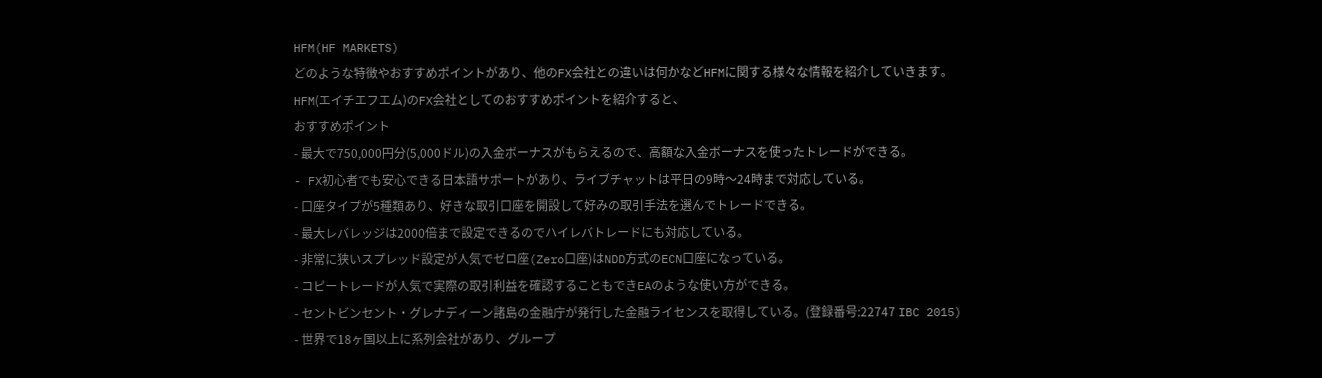HFM(HF MARKETS)
どのような特徴やおすすめポイントがあり、他のFX会社との違いは何かなどHFMに関する様々な情報を紹介していきます。
HFM(エイチエフエム)のFX会社としてのおすすめポイントを紹介すると、
おすすめポイント
- 最大で750,000円分(5,000ドル)の入金ボーナスがもらえるので、高額な入金ボーナスを使ったトレードができる。
- FX初心者でも安心できる日本語サポートがあり、ライブチャットは平日の9時〜24時まで対応している。
- 口座タイプが5種類あり、好きな取引口座を開設して好みの取引手法を選んでトレードできる。
- 最大レバレッジは2000倍まで設定できるのでハイレバトレードにも対応している。
- 非常に狭いスプレッド設定が人気でゼロ座(Zero口座)はNDD方式のECN口座になっている。
- コピートレードが人気で実際の取引利益を確認することもできEAのような使い方ができる。
- セントビンセント・グレナディーン諸島の金融庁が発行した金融ライセンスを取得している。(登録番号:22747 IBC 2015)
- 世界で18ヶ国以上に系列会社があり、グループ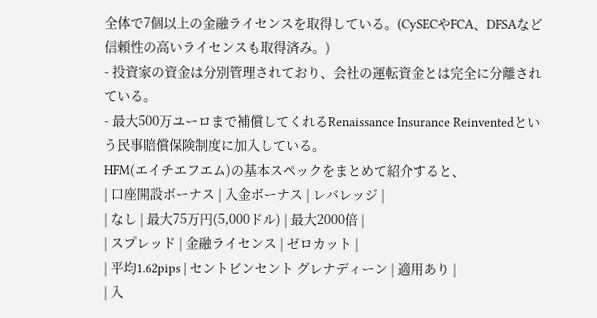全体で7個以上の金融ライセンスを取得している。(CySECやFCA、DFSAなど信頼性の高いライセンスも取得済み。)
- 投資家の資金は分別管理されており、会社の運転資金とは完全に分離されている。
- 最大500万ユーロまで補償してくれるRenaissance Insurance Reinventedという民事賠償保険制度に加入している。
HFM(エイチエフエム)の基本スペックをまとめて紹介すると、
| 口座開設ボーナス | 入金ボーナス | レバレッジ |
| なし | 最大75万円(5,000ドル) | 最大2000倍 |
| スプレッド | 金融ライセンス | ゼロカット |
| 平均1.62pips | セントビンセント グレナディーン | 適用あり |
| 入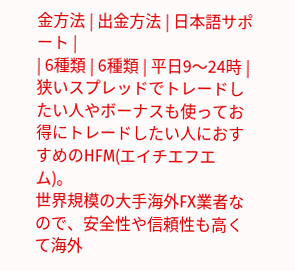金方法 | 出金方法 | 日本語サポート |
| 6種類 | 6種類 | 平日9〜24時 |
狭いスプレッドでトレードしたい人やボーナスも使ってお得にトレードしたい人におすすめのHFM(エイチエフエム)。
世界規模の大手海外FX業者なので、安全性や信頼性も高くて海外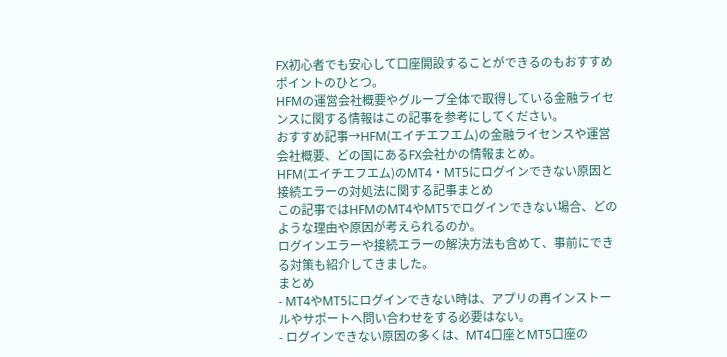FX初心者でも安心して口座開設することができるのもおすすめポイントのひとつ。
HFMの運営会社概要やグループ全体で取得している金融ライセンスに関する情報はこの記事を参考にしてください。
おすすめ記事→HFM(エイチエフエム)の金融ライセンスや運営会社概要、どの国にあるFX会社かの情報まとめ。
HFM(エイチエフエム)のMT4・MT5にログインできない原因と接続エラーの対処法に関する記事まとめ
この記事ではHFMのMT4やMT5でログインできない場合、どのような理由や原因が考えられるのか。
ログインエラーや接続エラーの解決方法も含めて、事前にできる対策も紹介してきました。
まとめ
- MT4やMT5にログインできない時は、アプリの再インストールやサポートへ問い合わせをする必要はない。
- ログインできない原因の多くは、MT4口座とMT5口座の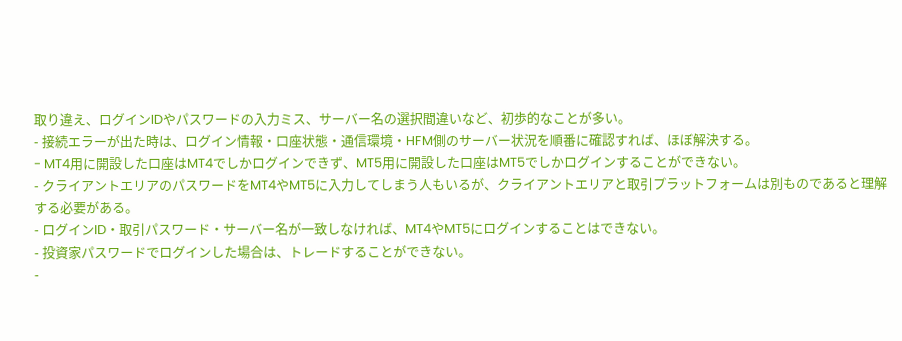取り違え、ログインIDやパスワードの入力ミス、サーバー名の選択間違いなど、初歩的なことが多い。
- 接続エラーが出た時は、ログイン情報・口座状態・通信環境・HFM側のサーバー状況を順番に確認すれば、ほぼ解決する。
- MT4用に開設した口座はMT4でしかログインできず、MT5用に開設した口座はMT5でしかログインすることができない。
- クライアントエリアのパスワードをMT4やMT5に入力してしまう人もいるが、クライアントエリアと取引プラットフォームは別ものであると理解する必要がある。
- ログインID・取引パスワード・サーバー名が一致しなければ、MT4やMT5にログインすることはできない。
- 投資家パスワードでログインした場合は、トレードすることができない。
-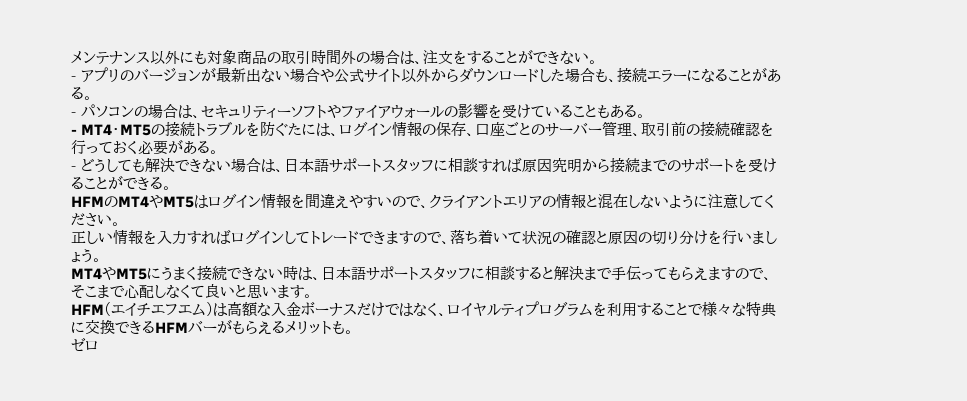メンテナンス以外にも対象商品の取引時間外の場合は、注文をすることができない。
- アプリのバージョンが最新出ない場合や公式サイト以外からダウンロードした場合も、接続エラーになることがある。
- パソコンの場合は、セキュリティーソフトやファイアウォールの影響を受けていることもある。
- MT4・MT5の接続トラブルを防ぐたには、ログイン情報の保存、口座ごとのサーバー管理、取引前の接続確認を行っておく必要がある。
- どうしても解決できない場合は、日本語サポートスタッフに相談すれば原因究明から接続までのサポートを受けることができる。
HFMのMT4やMT5はログイン情報を間違えやすいので、クライアントエリアの情報と混在しないように注意してください。
正しい情報を入力すればログインしてトレードできますので、落ち着いて状況の確認と原因の切り分けを行いましょう。
MT4やMT5にうまく接続できない時は、日本語サポートスタッフに相談すると解決まで手伝ってもらえますので、そこまで心配しなくて良いと思います。
HFM(エイチエフエム)は高額な入金ボーナスだけではなく、ロイヤルティプログラムを利用することで様々な特典に交換できるHFMバーがもらえるメリットも。
ゼロ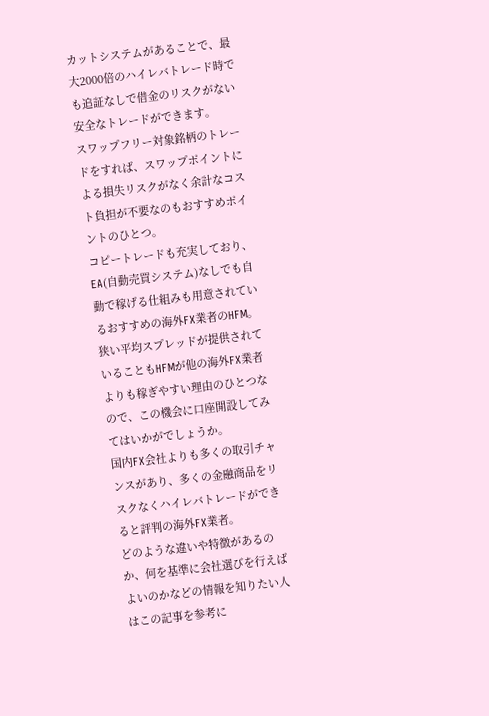カットシステムがあることで、最大2000倍のハイレバトレード時でも追証なしで借金のリスクがない安全なトレードができます。
スワップフリー対象銘柄のトレードをすれば、スワップポイントによる損失リスクがなく余計なコスト負担が不要なのもおすすめポイントのひとつ。
コピートレードも充実しており、EA(自動売買システム)なしでも自動で稼げる仕組みも用意されているおすすめの海外FX業者のHFM。
狭い平均スプレッドが提供されていることもHFMが他の海外FX業者よりも稼ぎやすい理由のひとつなので、この機会に口座開設してみてはいかがでしょうか。
国内FX会社よりも多くの取引チャンスがあり、多くの金融商品をリスクなくハイレバトレードができると評判の海外FX業者。
どのような違いや特徴があるのか、何を基準に会社選びを行えばよいのかなどの情報を知りたい人はこの記事を参考に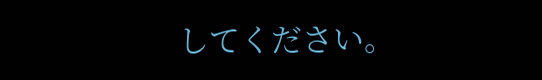してください。